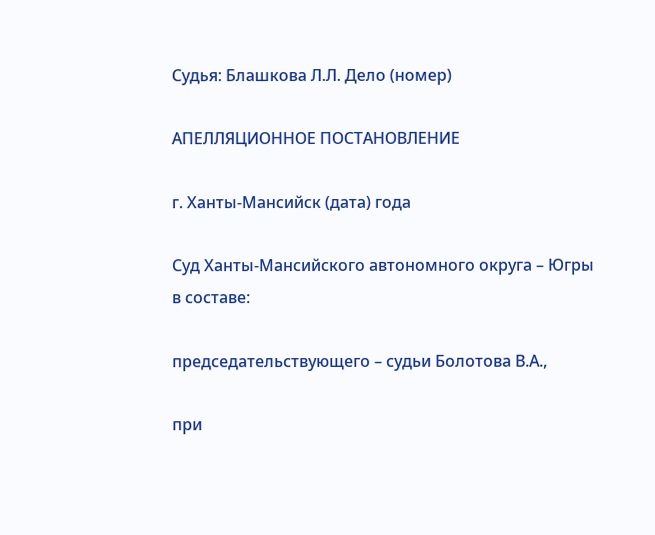Судья: Блашкова Л.Л. Дело (номер)

АПЕЛЛЯЦИОННОЕ ПОСТАНОВЛЕНИЕ

г. Ханты-Мансийск (дата) года

Суд Ханты-Мансийского автономного округа – Югры в составе:

председательствующего – судьи Болотова В.А.,

при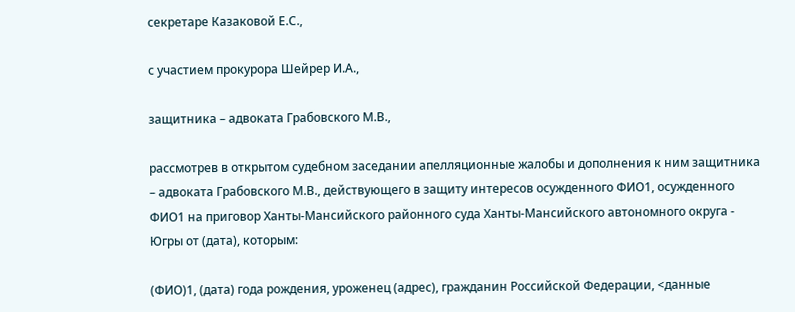секретаре Казаковой Е.С.,

с участием прокурора Шейрер И.А.,

защитника – адвоката Грабовского М.В.,

рассмотрев в открытом судебном заседании апелляционные жалобы и дополнения к ним защитника – адвоката Грабовского М.В., действующего в защиту интересов осужденного ФИО1, осужденного ФИО1 на приговор Ханты-Мансийского районного суда Ханты-Мансийского автономного округа - Югры от (дата), которым:

(ФИО)1, (дата) года рождения, уроженец (адрес), гражданин Российской Федерации, <данные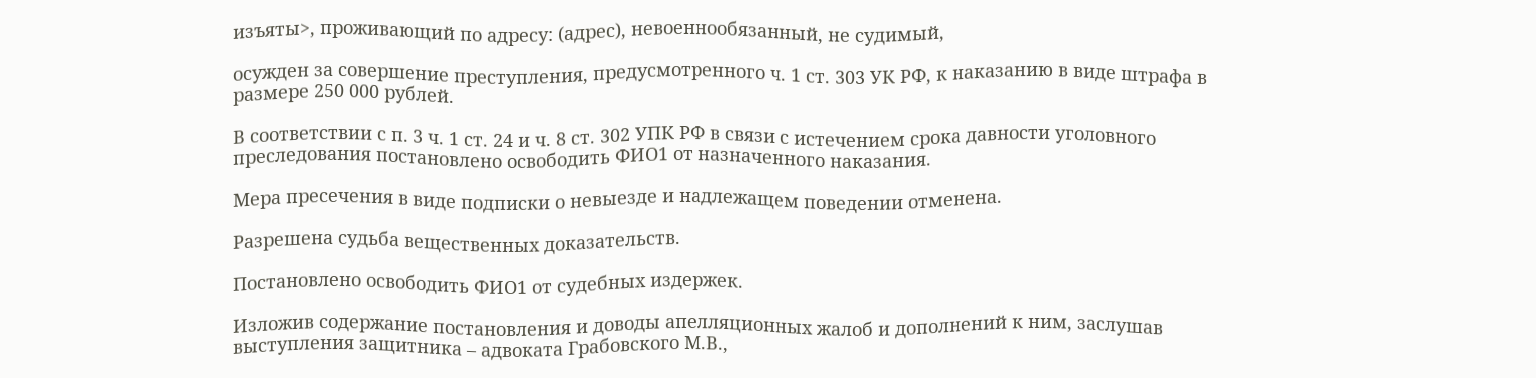изъяты>, проживающий по адресу: (адрес), невоеннообязанный, не судимый,

осужден за совершение преступления, предусмотренного ч. 1 ст. 303 УК РФ, к наказанию в виде штрафа в размере 250 000 рублей.

В соответствии с п. 3 ч. 1 ст. 24 и ч. 8 ст. 302 УПК РФ в связи с истечением срока давности уголовного преследования постановлено освободить ФИО1 от назначенного наказания.

Мера пресечения в виде подписки о невыезде и надлежащем поведении отменена.

Разрешена судьба вещественных доказательств.

Постановлено освободить ФИО1 от судебных издержек.

Изложив содержание постановления и доводы апелляционных жалоб и дополнений к ним, заслушав выступления защитника – адвоката Грабовского М.В.,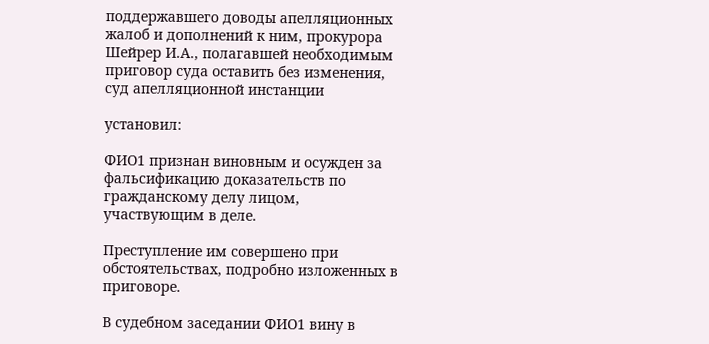поддержавшего доводы апелляционных жалоб и дополнений к ним, прокурора Шейрер И.А., полагавшей необходимым приговор суда оставить без изменения, суд апелляционной инстанции

установил:

ФИО1 признан виновным и осужден за фальсификацию доказательств по гражданскому делу лицом, участвующим в деле.

Преступление им совершено при обстоятельствах, подробно изложенных в приговоре.

В судебном заседании ФИО1 вину в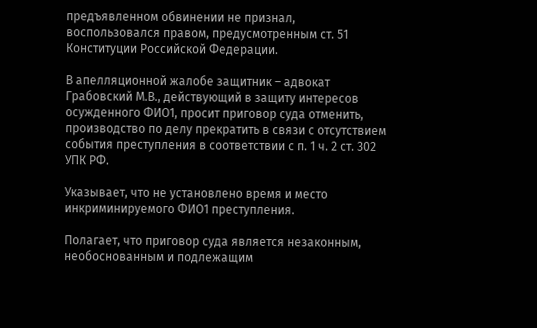предъявленном обвинении не признал, воспользовался правом, предусмотренным ст. 51 Конституции Российской Федерации.

В апелляционной жалобе защитник – адвокат Грабовский М.В., действующий в защиту интересов осужденного ФИО1, просит приговор суда отменить, производство по делу прекратить в связи с отсутствием события преступления в соответствии с п. 1 ч. 2 ст. 302 УПК РФ.

Указывает, что не установлено время и место инкриминируемого ФИО1 преступления.

Полагает, что приговор суда является незаконным, необоснованным и подлежащим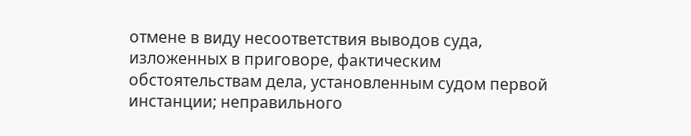отмене в виду несоответствия выводов суда, изложенных в приговоре, фактическим обстоятельствам дела, установленным судом первой инстанции; неправильного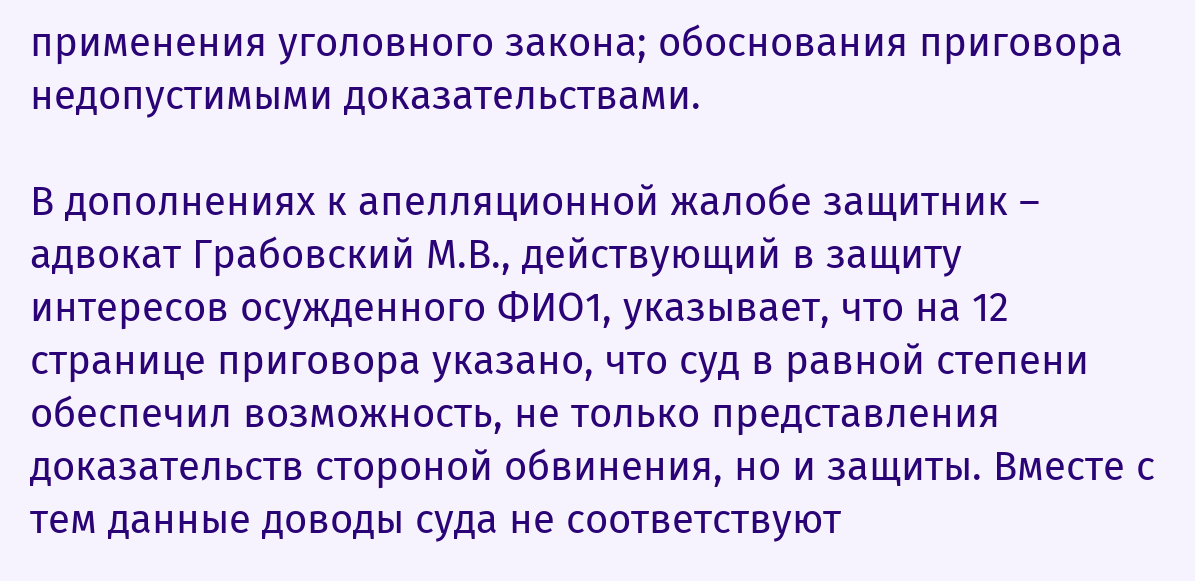применения уголовного закона; обоснования приговора недопустимыми доказательствами.

В дополнениях к апелляционной жалобе защитник – адвокат Грабовский М.В., действующий в защиту интересов осужденного ФИО1, указывает, что на 12 странице приговора указано, что суд в равной степени обеспечил возможность, не только представления доказательств стороной обвинения, но и защиты. Вместе с тем данные доводы суда не соответствуют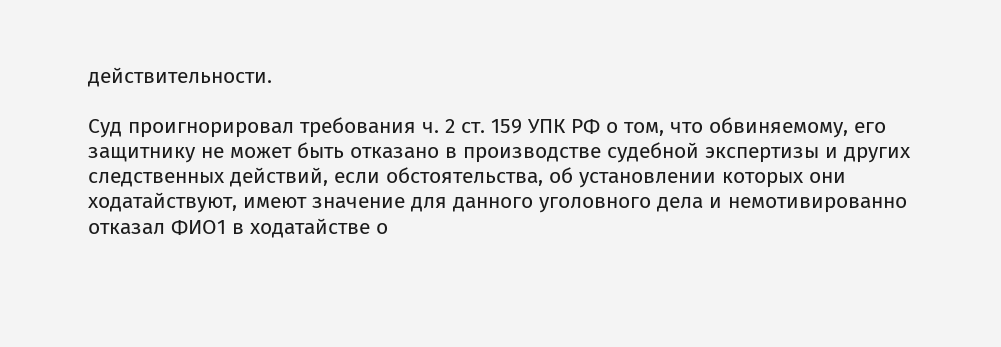действительности.

Суд проигнорировал требования ч. 2 ст. 159 УПК РФ о том, что обвиняемому, его защитнику не может быть отказано в производстве судебной экспертизы и других следственных действий, если обстоятельства, об установлении которых они ходатайствуют, имеют значение для данного уголовного дела и немотивированно отказал ФИО1 в ходатайстве о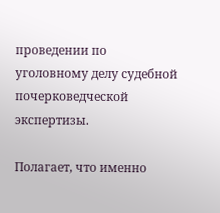проведении по уголовному делу судебной почерковедческой экспертизы.

Полагает, что именно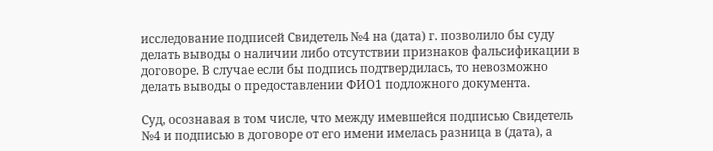исследование подписей Свидетель №4 на (дата) г. позволило бы суду делать выводы о наличии либо отсутствии признаков фальсификации в договоре. В случае если бы подпись подтвердилась, то невозможно делать выводы о предоставлении ФИО1 подложного документа.

Суд, осознавая в том числе, что между имевшейся подписью Свидетель №4 и подписью в договоре от его имени имелась разница в (дата), а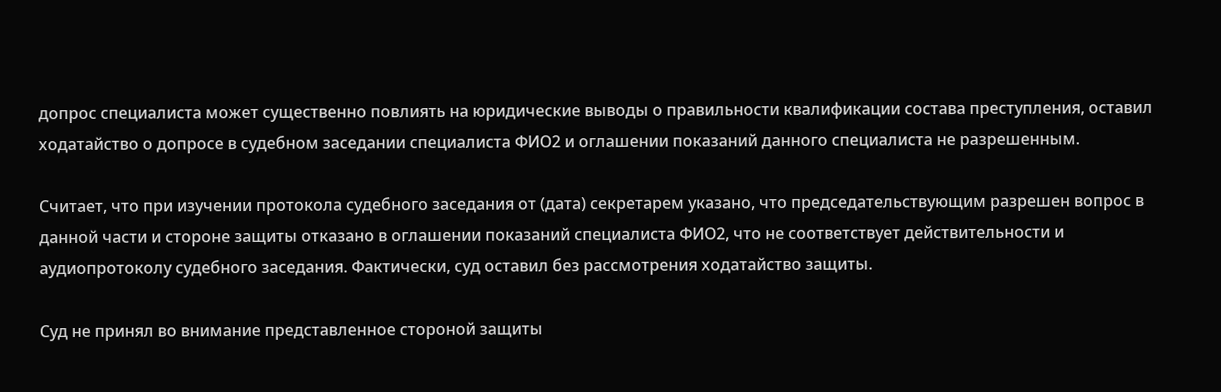допрос специалиста может существенно повлиять на юридические выводы о правильности квалификации состава преступления, оставил ходатайство о допросе в судебном заседании специалиста ФИО2 и оглашении показаний данного специалиста не разрешенным.

Считает, что при изучении протокола судебного заседания от (дата) секретарем указано, что председательствующим разрешен вопрос в данной части и стороне защиты отказано в оглашении показаний специалиста ФИО2, что не соответствует действительности и аудиопротоколу судебного заседания. Фактически, суд оставил без рассмотрения ходатайство защиты.

Суд не принял во внимание представленное стороной защиты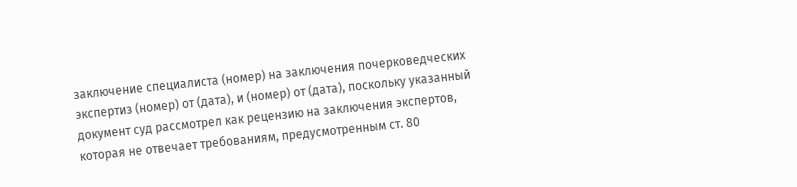заключение специалиста (номер) на заключения почерковедческих экспертиз (номер) от (дата), и (номер) от (дата), поскольку указанный документ суд рассмотрел как рецензию на заключения экспертов, которая не отвечает требованиям, предусмотренным ст. 80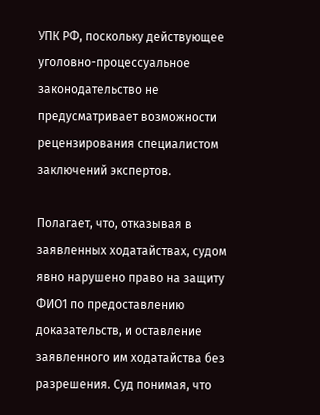УПК РФ, поскольку действующее уголовно-процессуальное законодательство не предусматривает возможности рецензирования специалистом заключений экспертов.

Полагает, что, отказывая в заявленных ходатайствах, судом явно нарушено право на защиту ФИО1 по предоставлению доказательств, и оставление заявленного им ходатайства без разрешения. Суд понимая, что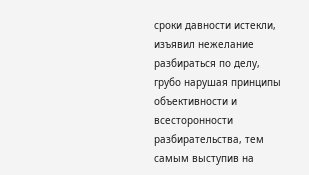сроки давности истекли, изъявил нежелание разбираться по делу, грубо нарушая принципы объективности и всесторонности разбирательства, тем самым выступив на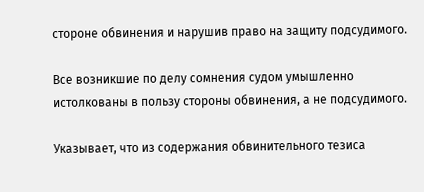стороне обвинения и нарушив право на защиту подсудимого.

Все возникшие по делу сомнения судом умышленно истолкованы в пользу стороны обвинения, а не подсудимого.

Указывает, что из содержания обвинительного тезиса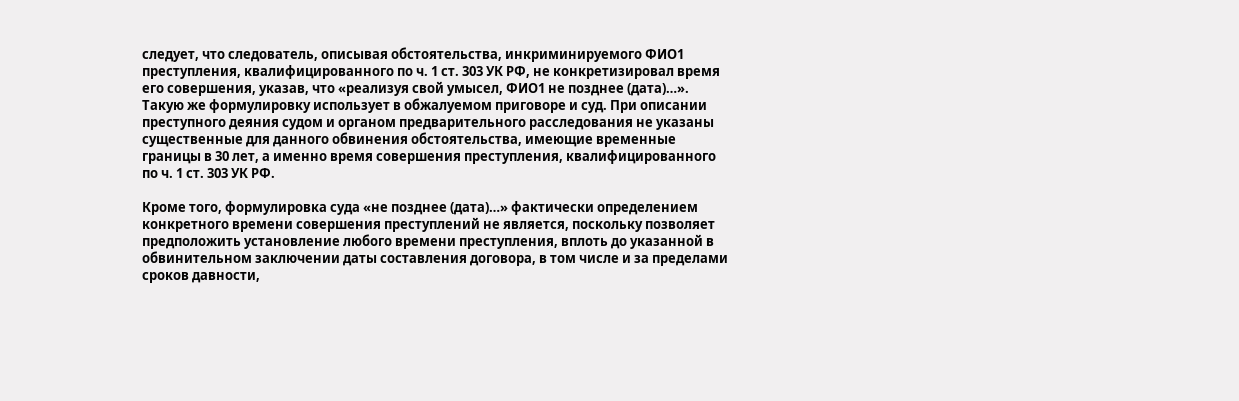следует, что следователь, описывая обстоятельства, инкриминируемого ФИО1 преступления, квалифицированного по ч. 1 ст. 303 УК РФ, не конкретизировал время его совершения, указав, что «реализуя свой умысел, ФИО1 не позднее (дата)…». Такую же формулировку использует в обжалуемом приговоре и суд. При описании преступного деяния судом и органом предварительного расследования не указаны существенные для данного обвинения обстоятельства, имеющие временные границы в 30 лет, а именно время совершения преступления, квалифицированного по ч. 1 ст. 303 УК РФ.

Кроме того, формулировка суда «не позднее (дата)…» фактически определением конкретного времени совершения преступлений не является, поскольку позволяет предположить установление любого времени преступления, вплоть до указанной в обвинительном заключении даты составления договора, в том числе и за пределами сроков давности,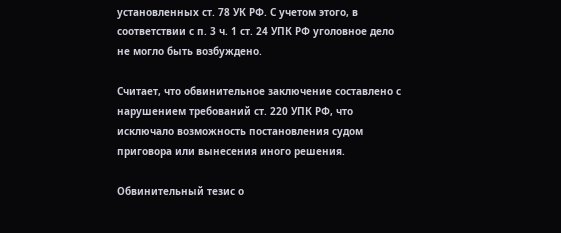установленных ст. 78 УК РФ. С учетом этого, в соответствии с п. 3 ч. 1 ст. 24 УПК РФ уголовное дело не могло быть возбуждено.

Считает, что обвинительное заключение составлено с нарушением требований ст. 220 УПК РФ, что исключало возможность постановления судом приговора или вынесения иного решения.

Обвинительный тезис о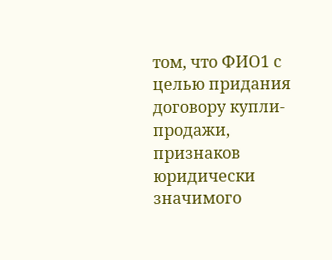том, что ФИО1 с целью придания договору купли-продажи, признаков юридически значимого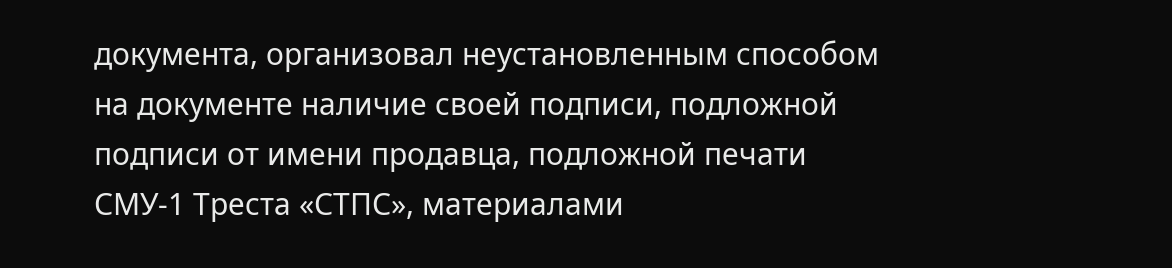документа, организовал неустановленным способом на документе наличие своей подписи, подложной подписи от имени продавца, подложной печати СМУ-1 Треста «СТПС», материалами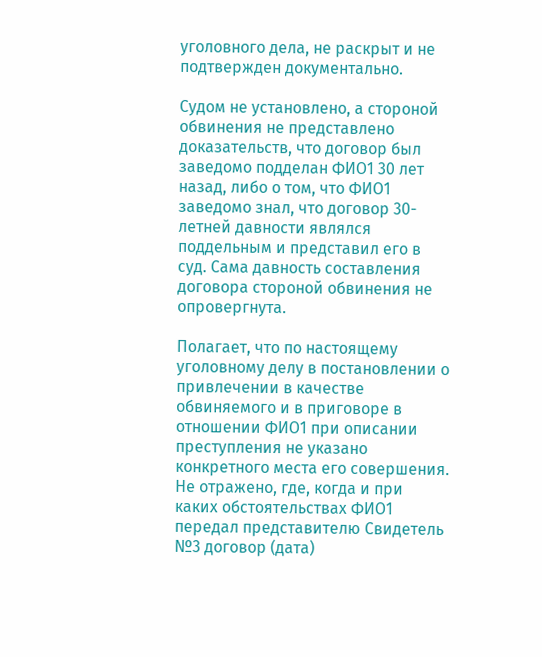уголовного дела, не раскрыт и не подтвержден документально.

Судом не установлено, а стороной обвинения не представлено доказательств, что договор был заведомо подделан ФИО1 30 лет назад, либо о том, что ФИО1 заведомо знал, что договор 30-летней давности являлся поддельным и представил его в суд. Сама давность составления договора стороной обвинения не опровергнута.

Полагает, что по настоящему уголовному делу в постановлении о привлечении в качестве обвиняемого и в приговоре в отношении ФИО1 при описании преступления не указано конкретного места его совершения. Не отражено, где, когда и при каких обстоятельствах ФИО1 передал представителю Свидетель №3 договор (дата)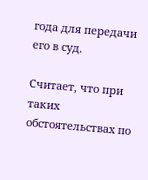года для передачи его в суд.

Считает, что при таких обстоятельствах по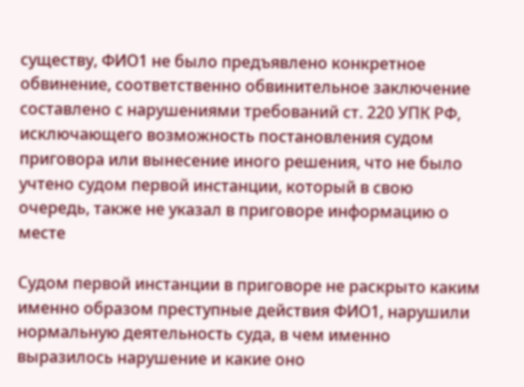существу, ФИО1 не было предъявлено конкретное обвинение, соответственно обвинительное заключение составлено с нарушениями требований ст. 220 УПК РФ, исключающего возможность постановления судом приговора или вынесение иного решения, что не было учтено судом первой инстанции, который в свою очередь, также не указал в приговоре информацию о месте

Судом первой инстанции в приговоре не раскрыто каким именно образом преступные действия ФИО1, нарушили нормальную деятельность суда, в чем именно выразилось нарушение и какие оно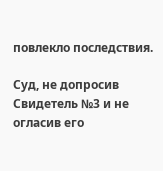повлекло последствия.

Суд, не допросив Свидетель №3 и не огласив его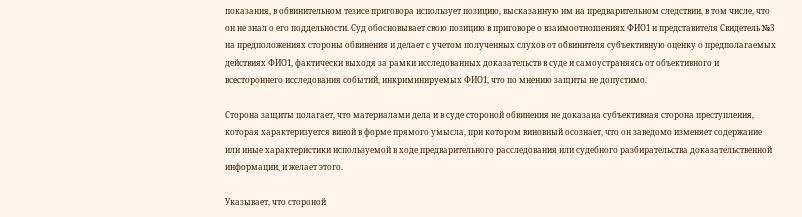показания, в обвинительном тезисе приговора использует позицию, высказанную им на предварительном следствии, в том числе, что он не знал о его поддельности. Суд обосновывает свою позицию в приговоре о взаимоотношениях ФИО1 и представителя Свидетель №3 на предположениях стороны обвинения и делает с учетом полученных слухов от обвинителя субъективную оценку о предполагаемых действиях ФИО1, фактически выходя за рамки исследованных доказательств в суде и самоустраняясь от объективного и всестороннего исследования событий, инкриминируемых ФИО1, что по мнению защиты не допустимо.

Сторона защиты полагает, что материалами дела и в суде стороной обвинения не доказана субъективная сторона преступления, которая характеризуется виной в форме прямого умысла, при котором виновный осознает, что он заведомо изменяет содержание или иные характеристики используемой в ходе предварительного расследования или судебного разбирательства доказательственной информации, и желает этого.

Указывает, что стороной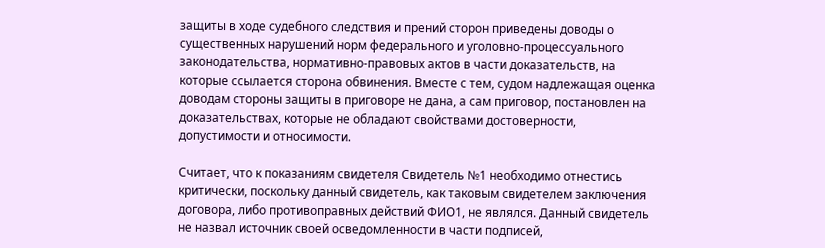защиты в ходе судебного следствия и прений сторон приведены доводы о существенных нарушений норм федерального и уголовно-процессуального законодательства, нормативно-правовых актов в части доказательств, на которые ссылается сторона обвинения. Вместе с тем, судом надлежащая оценка доводам стороны защиты в приговоре не дана, а сам приговор, постановлен на доказательствах, которые не обладают свойствами достоверности, допустимости и относимости.

Считает, что к показаниям свидетеля Свидетель №1 необходимо отнестись критически, поскольку данный свидетель, как таковым свидетелем заключения договора, либо противоправных действий ФИО1, не являлся. Данный свидетель не назвал источник своей осведомленности в части подписей,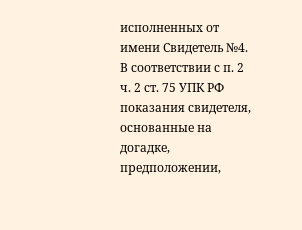исполненных от имени Свидетель №4. В соответствии с п. 2 ч. 2 ст. 75 УПК РФ показания свидетеля, основанные на догадке, предположении,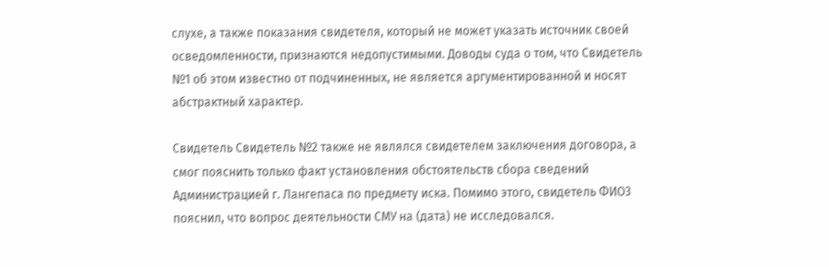слухе, а также показания свидетеля, который не может указать источник своей осведомленности, признаются недопустимыми. Доводы суда о том, что Свидетель №1 об этом известно от подчиненных, не является аргументированной и носят абстрактный характер.

Свидетель Свидетель №2 также не являлся свидетелем заключения договора, а смог пояснить только факт установления обстоятельств сбора сведений Администрацией г. Лангепаса по предмету иска. Помимо этого, свидетель ФИО3 пояснил, что вопрос деятельности СМУ на (дата) не исследовался.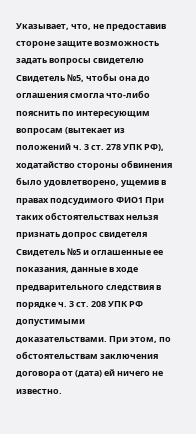Указывает, что, не предоставив стороне защите возможность задать вопросы свидетелю Свидетель №5, чтобы она до оглашения смогла что-либо пояснить по интересующим вопросам (вытекает из положений ч. 3 ст. 278 УПК РФ), ходатайство стороны обвинения было удовлетворено, ущемив в правах подсудимого ФИО1 При таких обстоятельствах нельзя признать допрос свидетеля Свидетель №5 и оглашенные ее показания, данные в ходе предварительного следствия в порядке ч. 3 ст. 208 УПК РФ допустимыми доказательствами. При этом, по обстоятельствам заключения договора от (дата) ей ничего не известно.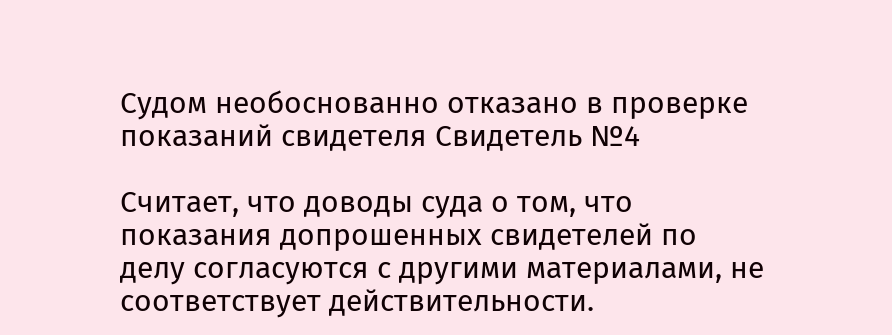Судом необоснованно отказано в проверке показаний свидетеля Свидетель №4

Считает, что доводы суда о том, что показания допрошенных свидетелей по делу согласуются с другими материалами, не соответствует действительности.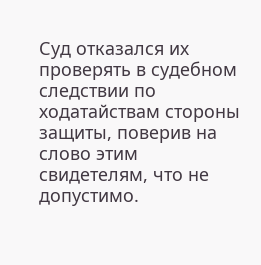Суд отказался их проверять в судебном следствии по ходатайствам стороны защиты, поверив на слово этим свидетелям, что не допустимо.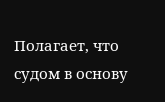Полагает, что судом в основу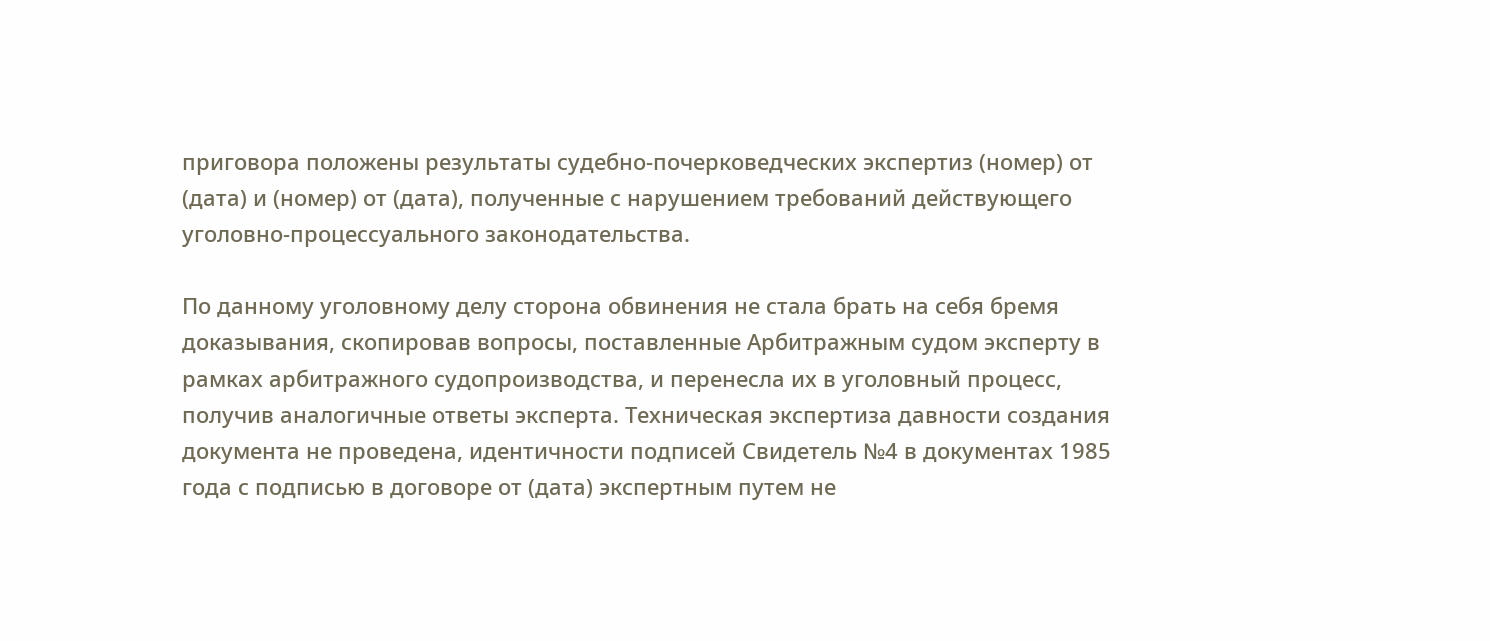приговора положены результаты судебно-почерковедческих экспертиз (номер) от (дата) и (номер) от (дата), полученные с нарушением требований действующего уголовно-процессуального законодательства.

По данному уголовному делу сторона обвинения не стала брать на себя бремя доказывания, скопировав вопросы, поставленные Арбитражным судом эксперту в рамках арбитражного судопроизводства, и перенесла их в уголовный процесс, получив аналогичные ответы эксперта. Техническая экспертиза давности создания документа не проведена, идентичности подписей Свидетель №4 в документах 1985 года с подписью в договоре от (дата) экспертным путем не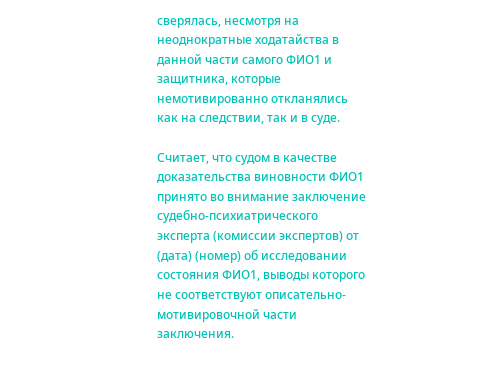сверялась, несмотря на неоднократные ходатайства в данной части самого ФИО1 и защитника, которые немотивированно откланялись как на следствии, так и в суде.

Считает, что судом в качестве доказательства виновности ФИО1 принято во внимание заключение судебно-психиатрического эксперта (комиссии экспертов) от (дата) (номер) об исследовании состояния ФИО1, выводы которого не соответствуют описательно-мотивировочной части заключения.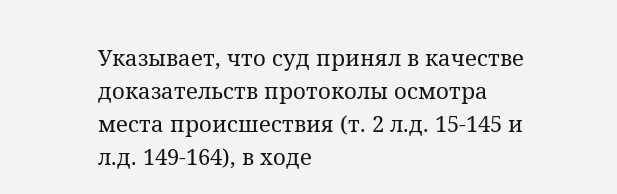Указывает, что суд принял в качестве доказательств протоколы осмотра места происшествия (т. 2 л.д. 15-145 и л.д. 149-164), в ходе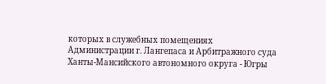которых в служебных помещениях Администрации г. Лангепаса и Арбитражного суда Ханты-Мансийского автономного округа - Югры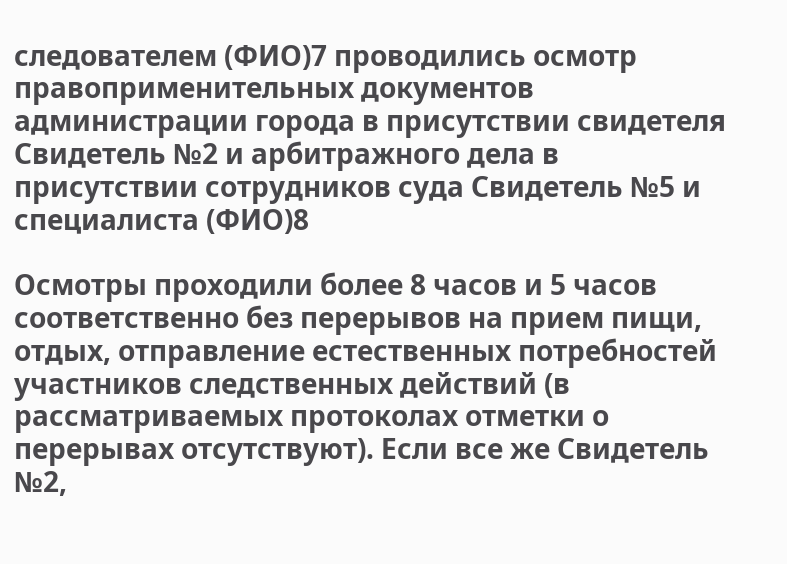следователем (ФИО)7 проводились осмотр правоприменительных документов администрации города в присутствии свидетеля Свидетель №2 и арбитражного дела в присутствии сотрудников суда Свидетель №5 и специалиста (ФИО)8

Осмотры проходили более 8 часов и 5 часов соответственно без перерывов на прием пищи, отдых, отправление естественных потребностей участников следственных действий (в рассматриваемых протоколах отметки о перерывах отсутствуют). Если все же Свидетель №2,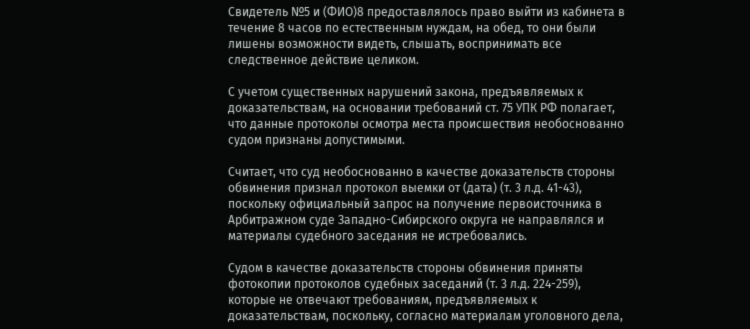Свидетель №5 и (ФИО)8 предоставлялось право выйти из кабинета в течение 8 часов по естественным нуждам, на обед, то они были лишены возможности видеть, слышать, воспринимать все следственное действие целиком.

С учетом существенных нарушений закона, предъявляемых к доказательствам, на основании требований ст. 75 УПК РФ полагает, что данные протоколы осмотра места происшествия необоснованно судом признаны допустимыми.

Считает, что суд необоснованно в качестве доказательств стороны обвинения признал протокол выемки от (дата) (т. 3 л.д. 41-43), поскольку официальный запрос на получение первоисточника в Арбитражном суде Западно-Сибирского округа не направлялся и материалы судебного заседания не истребовались.

Судом в качестве доказательств стороны обвинения приняты фотокопии протоколов судебных заседаний (т. 3 л.д. 224-259), которые не отвечают требованиям, предъявляемых к доказательствам, поскольку, согласно материалам уголовного дела,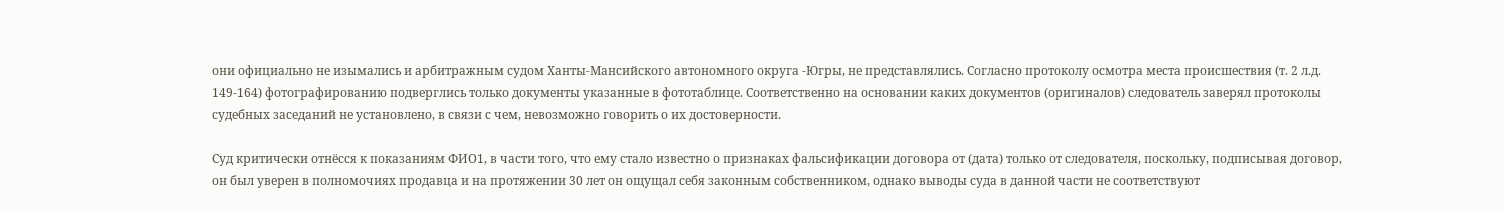они официально не изымались и арбитражным судом Ханты-Мансийского автономного округа -Югры, не представлялись. Согласно протоколу осмотра места происшествия (т. 2 л.д. 149-164) фотографированию подверглись только документы указанные в фототаблице. Соответственно на основании каких документов (оригиналов) следователь заверял протоколы судебных заседаний не установлено, в связи с чем, невозможно говорить о их достоверности.

Суд критически отнёсся к показаниям ФИО1, в части того, что ему стало известно о признаках фальсификации договора от (дата) только от следователя, поскольку, подписывая договор, он был уверен в полномочиях продавца и на протяжении 30 лет он ощущал себя законным собственником, однако выводы суда в данной части не соответствуют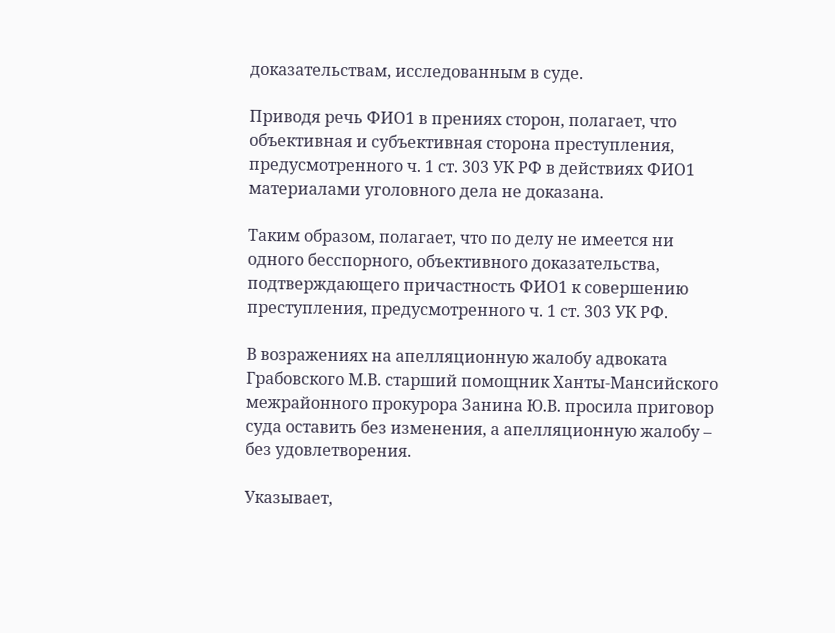доказательствам, исследованным в суде.

Приводя речь ФИО1 в прениях сторон, полагает, что объективная и субъективная сторона преступления, предусмотренного ч. 1 ст. 303 УК РФ в действиях ФИО1 материалами уголовного дела не доказана.

Таким образом, полагает, что по делу не имеется ни одного бесспорного, объективного доказательства, подтверждающего причастность ФИО1 к совершению преступления, предусмотренного ч. 1 ст. 303 УК РФ.

В возражениях на апелляционную жалобу адвоката Грабовского М.В. старший помощник Ханты-Мансийского межрайонного прокурора Занина Ю.В. просила приговор суда оставить без изменения, а апелляционную жалобу – без удовлетворения.

Указывает,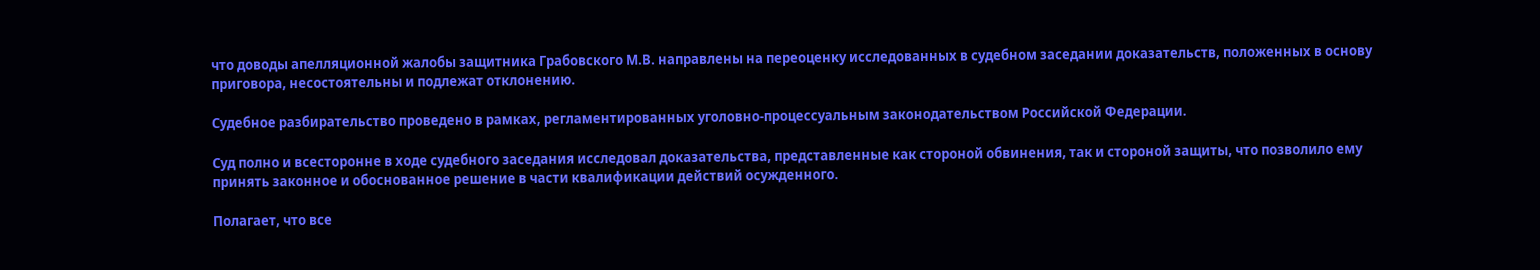что доводы апелляционной жалобы защитника Грабовского М.В. направлены на переоценку исследованных в судебном заседании доказательств, положенных в основу приговора, несостоятельны и подлежат отклонению.

Судебное разбирательство проведено в рамках, регламентированных уголовно-процессуальным законодательством Российской Федерации.

Суд полно и всесторонне в ходе судебного заседания исследовал доказательства, представленные как стороной обвинения, так и стороной защиты, что позволило ему принять законное и обоснованное решение в части квалификации действий осужденного.

Полагает, что все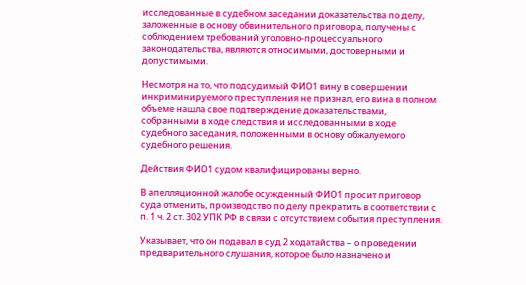исследованные в судебном заседании доказательства по делу, заложенные в основу обвинительного приговора, получены с соблюдением требований уголовно-процессуального законодательства, являются относимыми, достоверными и допустимыми.

Несмотря на то, что подсудимый ФИО1 вину в совершении инкриминируемого преступления не признал, его вина в полном объеме нашла свое подтверждение доказательствами, собранными в ходе следствия и исследованными в ходе судебного заседания, положенными в основу обжалуемого судебного решения.

Действия ФИО1 судом квалифицированы верно.

В апелляционной жалобе осужденный ФИО1 просит приговор суда отменить, производство по делу прекратить в соответствии с п. 1 ч. 2 ст. 302 УПК РФ в связи с отсутствием события преступления.

Указывает, что он подавал в суд 2 ходатайства – о проведении предварительного слушания, которое было назначено и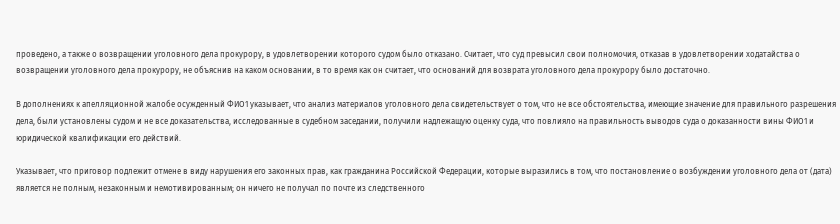проведено, а также о возвращении уголовного дела прокурору, в удовлетворении которого судом было отказано. Считает, что суд превысил свои полномочия, отказав в удовлетворении ходатайства о возвращении уголовного дела прокурору, не объяснив на каком основании, в то время как он считает, что оснований для возврата уголовного дела прокурору было достаточно.

В дополнениях к апелляционной жалобе осужденный ФИО1 указывает, что анализ материалов уголовного дела свидетельствует о том, что не все обстоятельства, имеющие значение для правильного разрешения дела, были установлены судом и не все доказательства, исследованные в судебном заседании, получили надлежащую оценку суда, что повлияло на правильность выводов суда о доказанности вины ФИО1 и юридической квалификации его действий.

Указывает, что приговор подлежит отмене в виду нарушения его законных прав, как гражданина Российской Федерации, которые выразились в том, что постановление о возбуждении уголовного дела от (дата) является не полным, незаконным и немотивированным; он ничего не получал по почте из следственного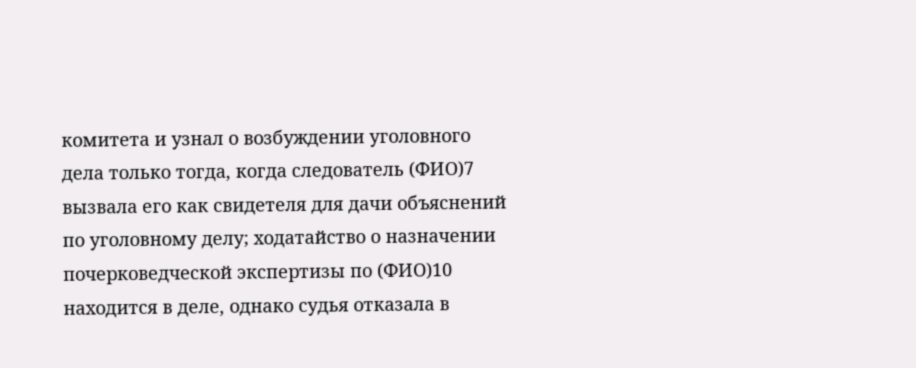комитета и узнал о возбуждении уголовного дела только тогда, когда следователь (ФИО)7 вызвала его как свидетеля для дачи объяснений по уголовному делу; ходатайство о назначении почерковедческой экспертизы по (ФИО)10 находится в деле, однако судья отказала в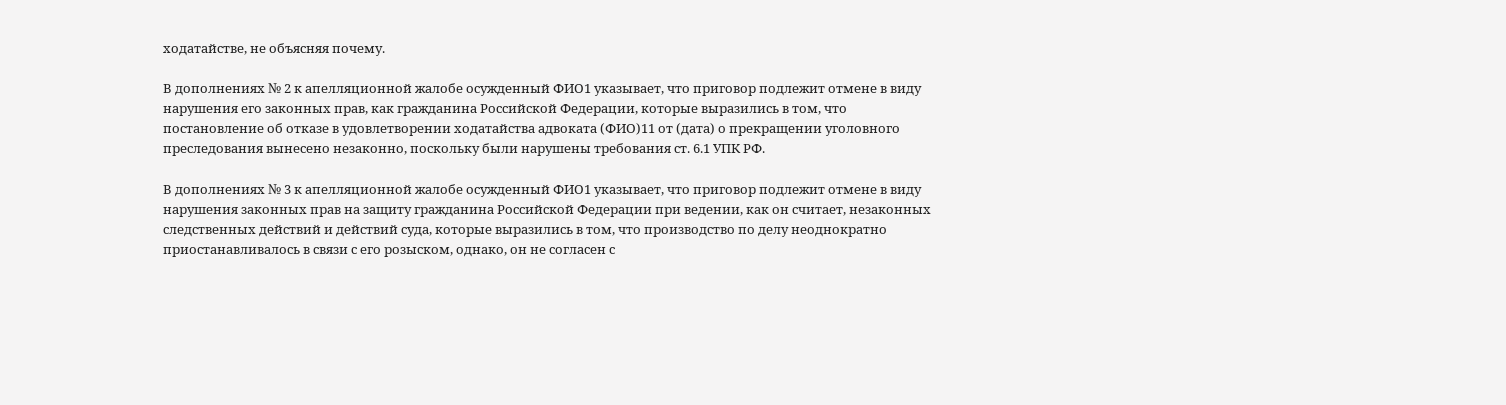ходатайстве, не объясняя почему.

В дополнениях № 2 к апелляционной жалобе осужденный ФИО1 указывает, что приговор подлежит отмене в виду нарушения его законных прав, как гражданина Российской Федерации, которые выразились в том, что постановление об отказе в удовлетворении ходатайства адвоката (ФИО)11 от (дата) о прекращении уголовного преследования вынесено незаконно, поскольку были нарушены требования ст. 6.1 УПК РФ.

В дополнениях № 3 к апелляционной жалобе осужденный ФИО1 указывает, что приговор подлежит отмене в виду нарушения законных прав на защиту гражданина Российской Федерации при ведении, как он считает, незаконных следственных действий и действий суда, которые выразились в том, что производство по делу неоднократно приостанавливалось в связи с его розыском, однако, он не согласен с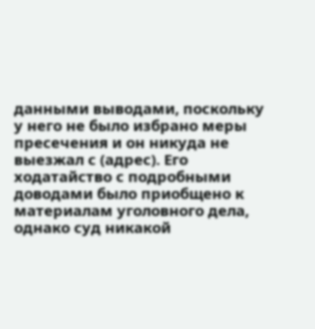данными выводами, поскольку у него не было избрано меры пресечения и он никуда не выезжал с (адрес). Его ходатайство с подробными доводами было приобщено к материалам уголовного дела, однако суд никакой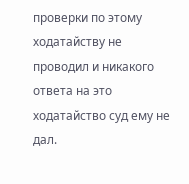проверки по этому ходатайству не проводил и никакого ответа на это ходатайство суд ему не дал.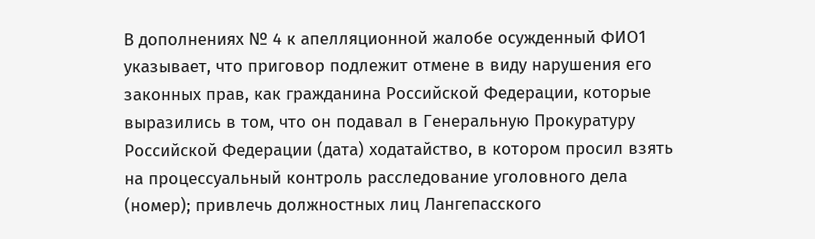В дополнениях № 4 к апелляционной жалобе осужденный ФИО1 указывает, что приговор подлежит отмене в виду нарушения его законных прав, как гражданина Российской Федерации, которые выразились в том, что он подавал в Генеральную Прокуратуру Российской Федерации (дата) ходатайство, в котором просил взять на процессуальный контроль расследование уголовного дела (номер); привлечь должностных лиц Лангепасского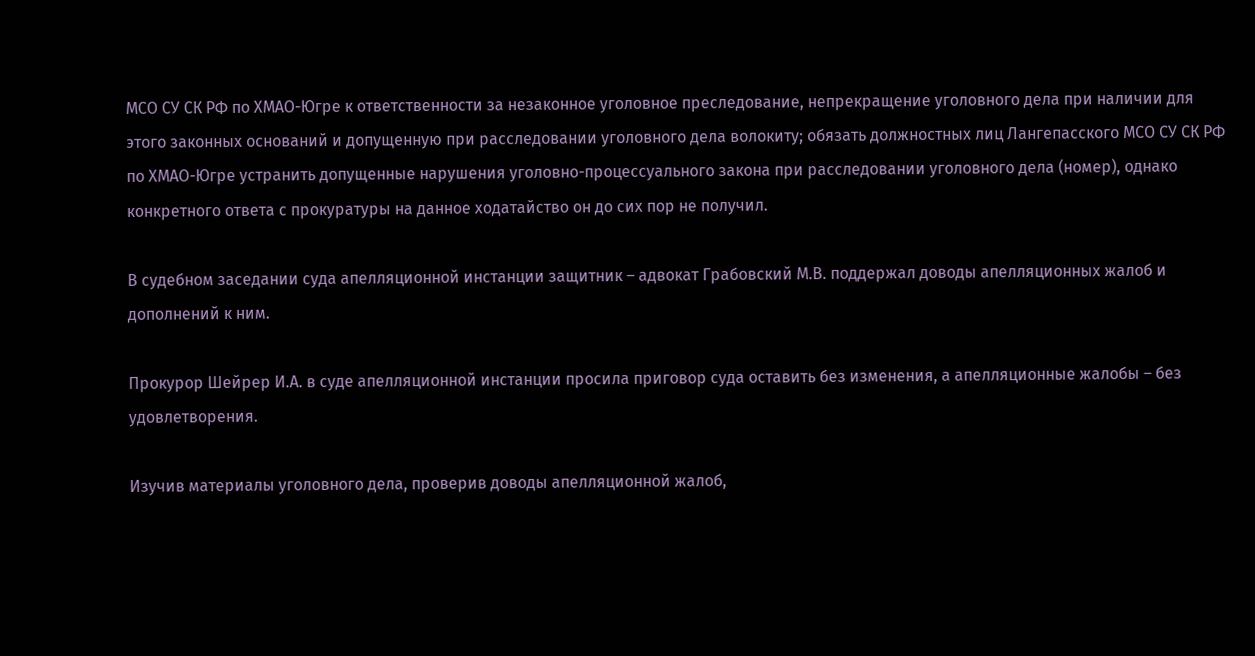МСО СУ СК РФ по ХМАО-Югре к ответственности за незаконное уголовное преследование, непрекращение уголовного дела при наличии для этого законных оснований и допущенную при расследовании уголовного дела волокиту; обязать должностных лиц Лангепасского МСО СУ СК РФ по ХМАО-Югре устранить допущенные нарушения уголовно-процессуального закона при расследовании уголовного дела (номер), однако конкретного ответа с прокуратуры на данное ходатайство он до сих пор не получил.

В судебном заседании суда апелляционной инстанции защитник – адвокат Грабовский М.В. поддержал доводы апелляционных жалоб и дополнений к ним.

Прокурор Шейрер И.А. в суде апелляционной инстанции просила приговор суда оставить без изменения, а апелляционные жалобы – без удовлетворения.

Изучив материалы уголовного дела, проверив доводы апелляционной жалоб,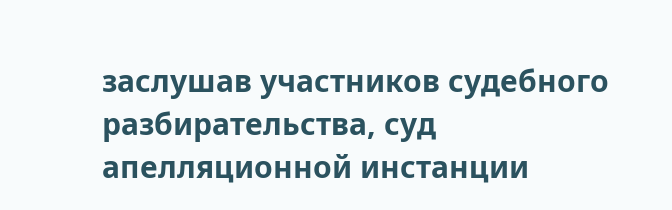заслушав участников судебного разбирательства, суд апелляционной инстанции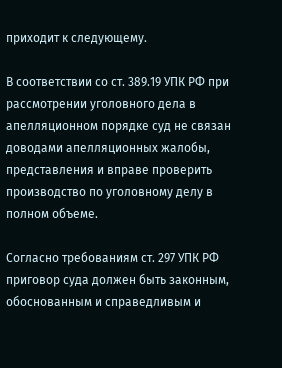приходит к следующему.

В соответствии со ст. 389.19 УПК РФ при рассмотрении уголовного дела в апелляционном порядке суд не связан доводами апелляционных жалобы, представления и вправе проверить производство по уголовному делу в полном объеме.

Согласно требованиям ст. 297 УПК РФ приговор суда должен быть законным, обоснованным и справедливым и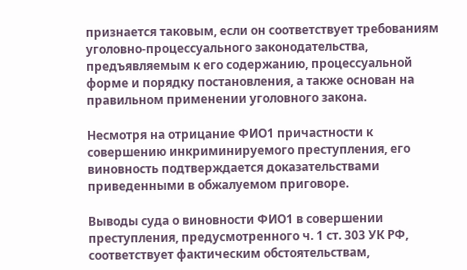признается таковым, если он соответствует требованиям уголовно-процессуального законодательства, предъявляемым к его содержанию, процессуальной форме и порядку постановления, а также основан на правильном применении уголовного закона.

Несмотря на отрицание ФИО1 причастности к совершению инкриминируемого преступления, его виновность подтверждается доказательствами приведенными в обжалуемом приговоре.

Выводы суда о виновности ФИО1 в совершении преступления, предусмотренного ч. 1 ст. 303 УК РФ, соответствует фактическим обстоятельствам,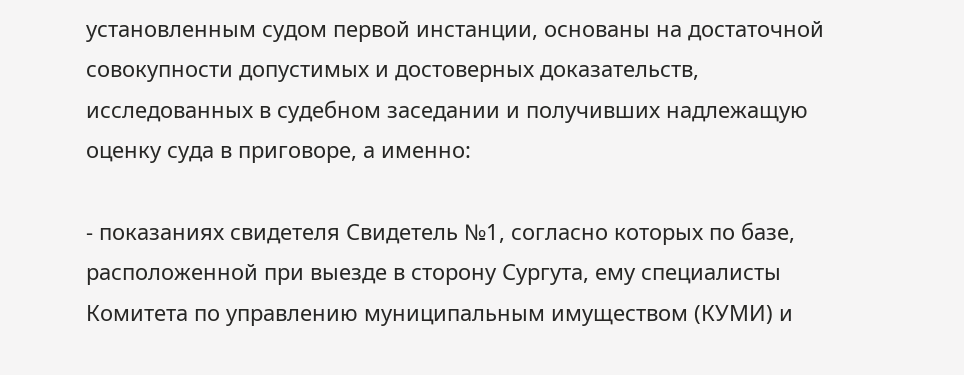установленным судом первой инстанции, основаны на достаточной совокупности допустимых и достоверных доказательств, исследованных в судебном заседании и получивших надлежащую оценку суда в приговоре, а именно:

- показаниях свидетеля Свидетель №1, согласно которых по базе, расположенной при выезде в сторону Сургута, ему специалисты Комитета по управлению муниципальным имуществом (КУМИ) и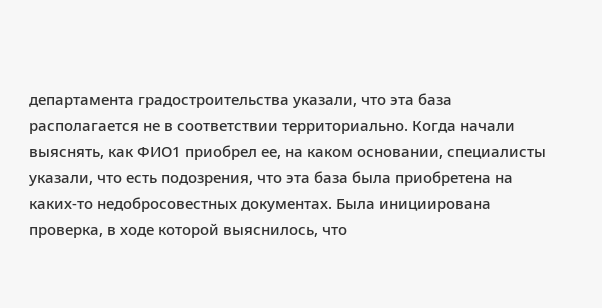департамента градостроительства указали, что эта база располагается не в соответствии территориально. Когда начали выяснять, как ФИО1 приобрел ее, на каком основании, специалисты указали, что есть подозрения, что эта база была приобретена на каких-то недобросовестных документах. Была инициирована проверка, в ходе которой выяснилось, что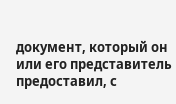документ, который он или его представитель предоставил, с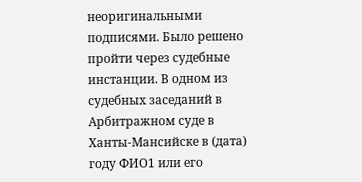неоригинальными подписями. Было решено пройти через судебные инстанции. В одном из судебных заседаний в Арбитражном суде в Ханты-Мансийске в (дата) году ФИО1 или его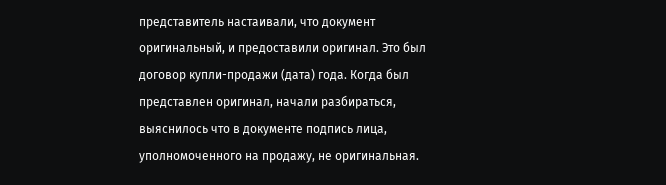представитель настаивали, что документ оригинальный, и предоставили оригинал. Это был договор купли-продажи (дата) года. Когда был представлен оригинал, начали разбираться, выяснилось что в документе подпись лица, уполномоченного на продажу, не оригинальная.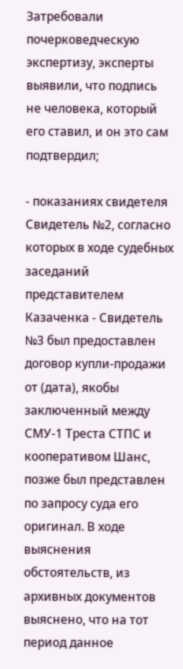Затребовали почерковедческую экспертизу, эксперты выявили, что подпись не человека, который его ставил, и он это сам подтвердил;

- показаниях свидетеля Свидетель №2, согласно которых в ходе судебных заседаний представителем Казаченка - Свидетель №3 был предоставлен договор купли-продажи от (дата), якобы заключенный между СМУ-1 Треста СТПС и кооперативом Шанс, позже был представлен по запросу суда его оригинал. В ходе выяснения обстоятельств, из архивных документов выяснено, что на тот период данное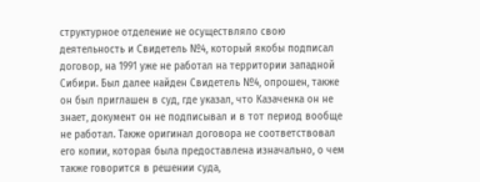структурное отделение не осуществляло свою деятельность и Свидетель №4, который якобы подписал договор, на 1991 уже не работал на территории западной Сибири. Был далее найден Свидетель №4, опрошен, также он был приглашен в суд, где указал, что Казаченка он не знает, документ он не подписывал и в тот период вообще не работал. Также оригинал договора не соответствовал его копии, которая была предоставлена изначально, о чем также говорится в решении суда,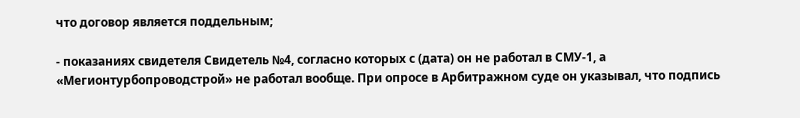что договор является поддельным;

- показаниях свидетеля Свидетель №4, согласно которых с (дата) он не работал в СМУ-1, а «Мегионтурбопроводстрой» не работал вообще. При опросе в Арбитражном суде он указывал, что подпись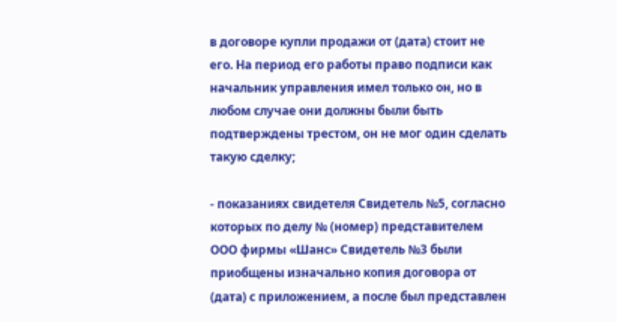в договоре купли продажи от (дата) стоит не его. На период его работы право подписи как начальник управления имел только он, но в любом случае они должны были быть подтверждены трестом, он не мог один сделать такую сделку;

- показаниях свидетеля Свидетель №5, согласно которых по делу № (номер) представителем ООО фирмы «Шанс» Свидетель №3 были приобщены изначально копия договора от (дата) с приложением, а после был представлен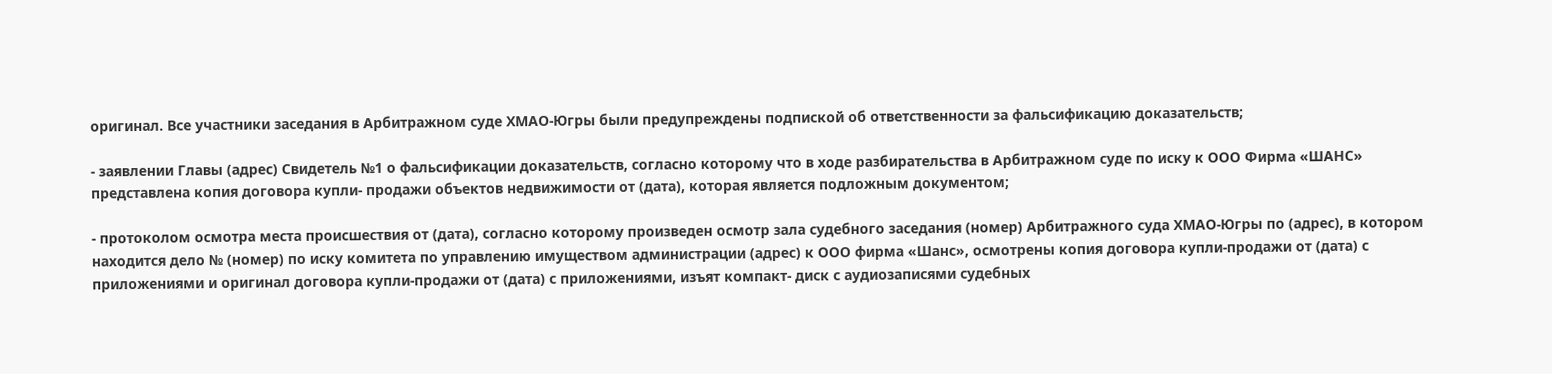оригинал. Все участники заседания в Арбитражном суде ХМАО-Югры были предупреждены подпиской об ответственности за фальсификацию доказательств;

- заявлении Главы (адрес) Свидетель №1 о фальсификации доказательств, согласно которому что в ходе разбирательства в Арбитражном суде по иску к ООО Фирма «ШАНС» представлена копия договора купли- продажи объектов недвижимости от (дата), которая является подложным документом;

- протоколом осмотра места происшествия от (дата), согласно которому произведен осмотр зала судебного заседания (номер) Арбитражного суда ХМАО-Югры по (адрес), в котором находится дело № (номер) по иску комитета по управлению имуществом администрации (адрес) к ООО фирма «Шанс», осмотрены копия договора купли-продажи от (дата) с приложениями и оригинал договора купли-продажи от (дата) с приложениями, изъят компакт- диск с аудиозаписями судебных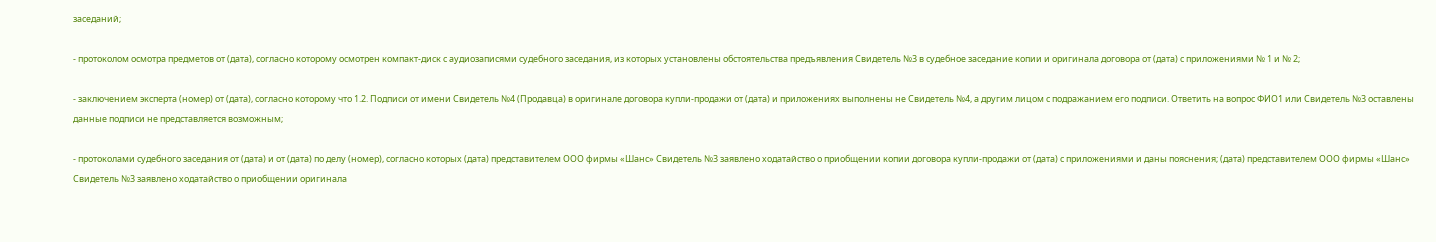заседаний;

- протоколом осмотра предметов от (дата), согласно которому осмотрен компакт-диск с аудиозаписями судебного заседания, из которых установлены обстоятельства предъявления Свидетель №3 в судебное заседание копии и оригинала договора от (дата) с приложениями № 1 и № 2;

- заключением эксперта (номер) от (дата), согласно которому что 1.2. Подписи от имени Свидетель №4 (Продавца) в оригинале договора купли-продажи от (дата) и приложениях выполнены не Свидетель №4, а другим лицом с подражанием его подписи. Ответить на вопрос ФИО1 или Свидетель №3 оставлены данные подписи не представляется возможным;

- протоколами судебного заседания от (дата) и от (дата) по делу (номер), согласно которых (дата) представителем ООО фирмы «Шанс» Свидетель №3 заявлено ходатайство о приобщении копии договора купли-продажи от (дата) с приложениями и даны пояснения; (дата) представителем ООО фирмы «Шанс» Свидетель №3 заявлено ходатайство о приобщении оригинала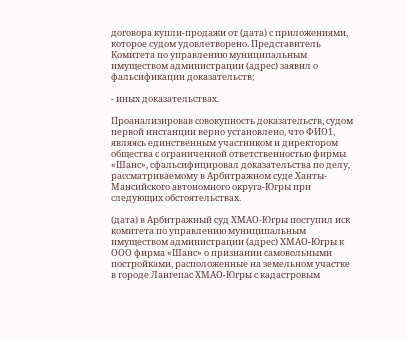договора купли-продажи от (дата) с приложениями, которое судом удовлетворено. Представитель Комитета по управлению муниципальным имуществом администрации (адрес) заявил о фальсификации доказательств;

- иных доказательствах.

Проанализировав совокупность доказательств, судом первой инстанции верно установлено, что ФИО1, являясь единственным участником и директором общества с ограниченной ответственностью фирмы «Шанс», сфальсифицировал доказательства по делу, рассматриваемому в Арбитражном суде Ханты-Мансийского автономного округа-Югры при следующих обстоятельствах.

(дата) в Арбитражный суд ХМАО-Югры поступил иск комитета по управлению муниципальным имуществом администрации (адрес) ХМАО-Югры к ООО фирма «Шанс» о признании самовольными постройками, расположенные на земельном участке в городе Лангепас ХМАО-Югры с кадастровым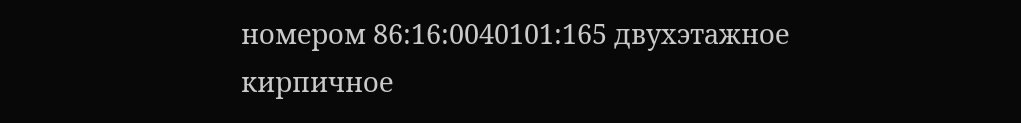номером 86:16:0040101:165 двухэтажное кирпичное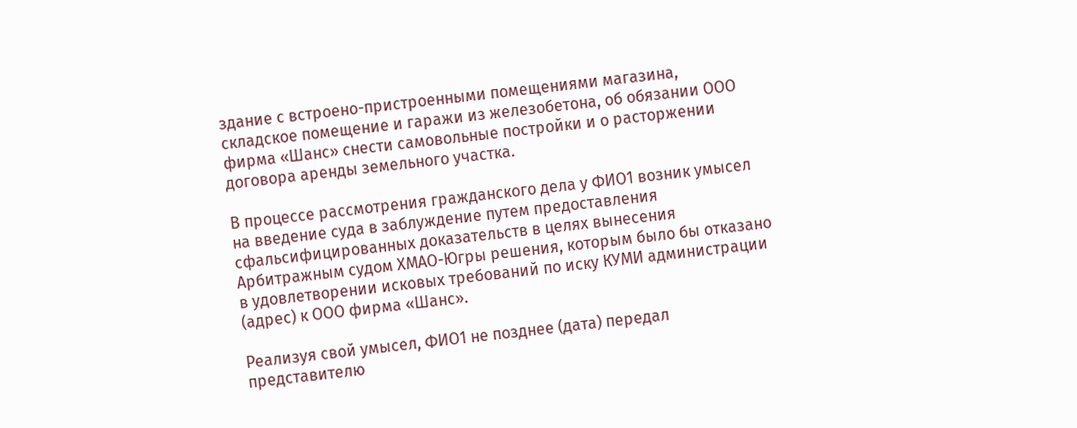здание с встроено-пристроенными помещениями магазина, складское помещение и гаражи из железобетона, об обязании ООО фирма «Шанс» снести самовольные постройки и о расторжении договора аренды земельного участка.

В процессе рассмотрения гражданского дела у ФИО1 возник умысел на введение суда в заблуждение путем предоставления сфальсифицированных доказательств в целях вынесения Арбитражным судом ХМАО-Югры решения, которым было бы отказано в удовлетворении исковых требований по иску КУМИ администрации (адрес) к ООО фирма «Шанс».

Реализуя свой умысел, ФИО1 не позднее (дата) передал представителю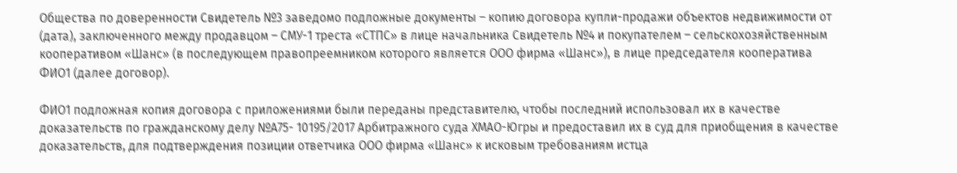Общества по доверенности Свидетель №3 заведомо подложные документы – копию договора купли-продажи объектов недвижимости от (дата), заключенного между продавцом – СМУ-1 треста «СТПС» в лице начальника Свидетель №4 и покупателем – сельскохозяйственным кооперативом «Шанс» (в последующем правопреемником которого является ООО фирма «Шанс»), в лице председателя кооператива ФИО1 (далее договор).

ФИО1 подложная копия договора с приложениями были переданы представителю, чтобы последний использовал их в качестве доказательств по гражданскому делу №А75- 10195/2017 Арбитражного суда ХМАО-Югры и предоставил их в суд для приобщения в качестве доказательств, для подтверждения позиции ответчика ООО фирма «Шанс» к исковым требованиям истца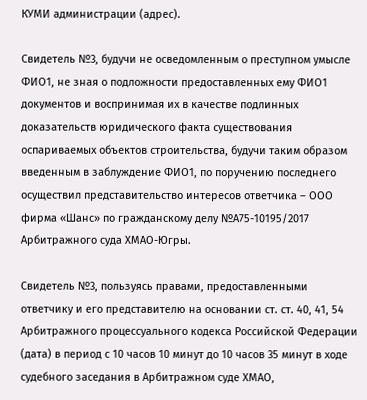КУМИ администрации (адрес).

Свидетель №3, будучи не осведомленным о преступном умысле ФИО1, не зная о подложности предоставленных ему ФИО1 документов и воспринимая их в качестве подлинных доказательств юридического факта существования оспариваемых объектов строительства, будучи таким образом введенным в заблуждение ФИО1, по поручению последнего осуществил представительство интересов ответчика – ООО фирма «Шанс» по гражданскому делу №А75-10195/2017 Арбитражного суда ХМАО-Югры.

Свидетель №3, пользуясь правами, предоставленными ответчику и его представителю на основании ст. ст. 40, 41, 54 Арбитражного процессуального кодекса Российской Федерации (дата) в период с 10 часов 10 минут до 10 часов 35 минут в ходе судебного заседания в Арбитражном суде ХМАО,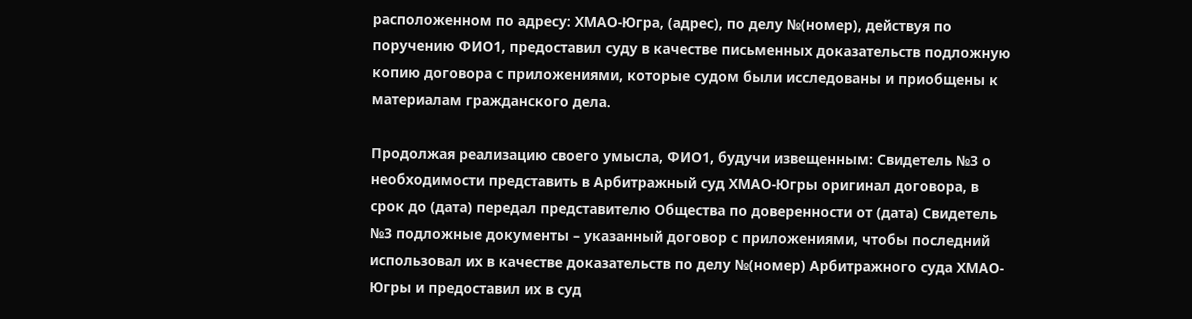расположенном по адресу: ХМАО-Югра, (адрес), по делу №(номер), действуя по поручению ФИО1, предоставил суду в качестве письменных доказательств подложную копию договора с приложениями, которые судом были исследованы и приобщены к материалам гражданского дела.

Продолжая реализацию своего умысла, ФИО1, будучи извещенным: Свидетель №3 о необходимости представить в Арбитражный суд ХМАО-Югры оригинал договора, в срок до (дата) передал представителю Общества по доверенности от (дата) Свидетель №3 подложные документы – указанный договор с приложениями, чтобы последний использовал их в качестве доказательств по делу №(номер) Арбитражного суда ХМАО-Югры и предоставил их в суд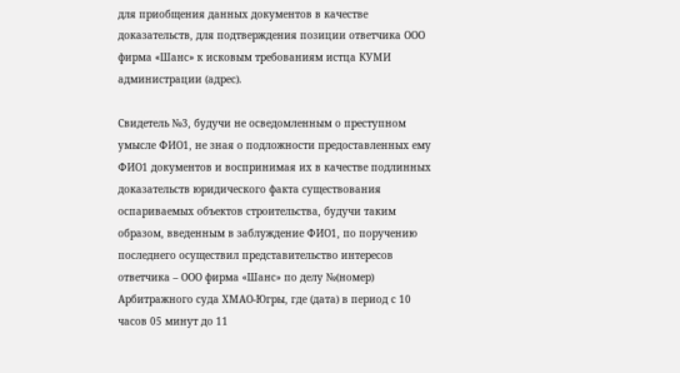для приобщения данных документов в качестве доказательств, для подтверждения позиции ответчика ООО фирма «Шанс» к исковым требованиям истца КУМИ администрации (адрес).

Свидетель №3, будучи не осведомленным о преступном умысле ФИО1, не зная о подложности предоставленных ему ФИО1 документов и воспринимая их в качестве подлинных доказательств юридического факта существования оспариваемых объектов строительства, будучи таким образом, введенным в заблуждение ФИО1, по поручению последнего осуществил представительство интересов ответчика – ООО фирма «Шанс» по делу №(номер) Арбитражного суда ХМАО-Югры, где (дата) в период с 10 часов 05 минут до 11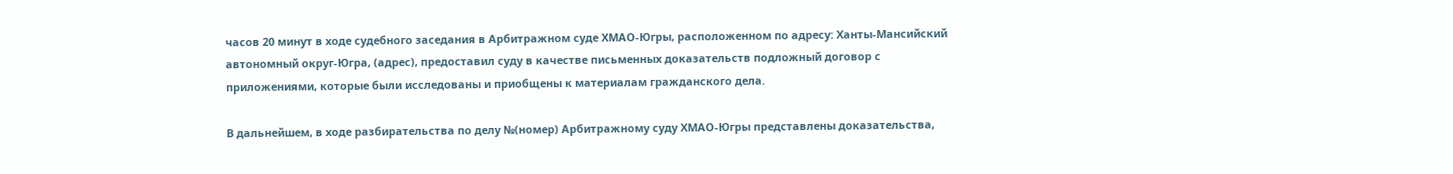часов 20 минут в ходе судебного заседания в Арбитражном суде ХМАО-Югры, расположенном по адресу: Ханты-Мансийский автономный округ-Югра, (адрес), предоставил суду в качестве письменных доказательств подложный договор с приложениями, которые были исследованы и приобщены к материалам гражданского дела.

В дальнейшем, в ходе разбирательства по делу №(номер) Арбитражному суду ХМАО-Югры представлены доказательства,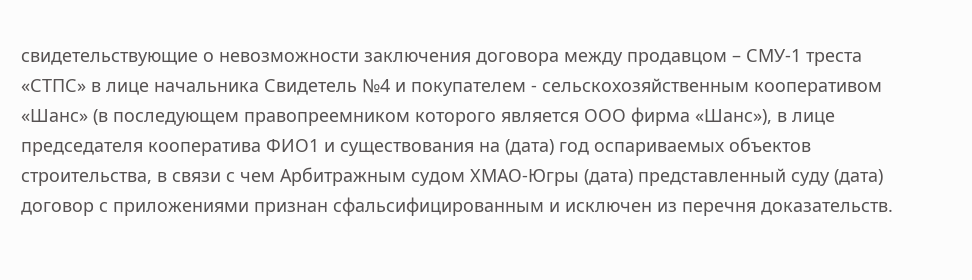свидетельствующие о невозможности заключения договора между продавцом – СМУ-1 треста «СТПС» в лице начальника Свидетель №4 и покупателем - сельскохозяйственным кооперативом «Шанс» (в последующем правопреемником которого является ООО фирма «Шанс»), в лице председателя кооператива ФИО1 и существования на (дата) год оспариваемых объектов строительства, в связи с чем Арбитражным судом ХМАО-Югры (дата) представленный суду (дата) договор с приложениями признан сфальсифицированным и исключен из перечня доказательств.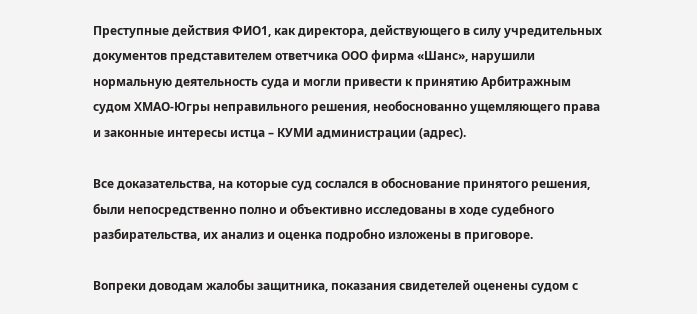Преступные действия ФИО1, как директора, действующего в силу учредительных документов представителем ответчика ООО фирма «Шанс», нарушили нормальную деятельность суда и могли привести к принятию Арбитражным судом ХМАО-Югры неправильного решения, необоснованно ущемляющего права и законные интересы истца – КУМИ администрации (адрес).

Все доказательства, на которые суд сослался в обоснование принятого решения, были непосредственно полно и объективно исследованы в ходе судебного разбирательства, их анализ и оценка подробно изложены в приговоре.

Вопреки доводам жалобы защитника, показания свидетелей оценены судом с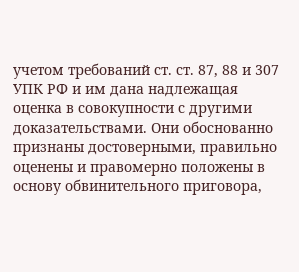учетом требований ст. ст. 87, 88 и 307 УПК РФ и им дана надлежащая оценка в совокупности с другими доказательствами. Они обоснованно признаны достоверными, правильно оценены и правомерно положены в основу обвинительного приговора,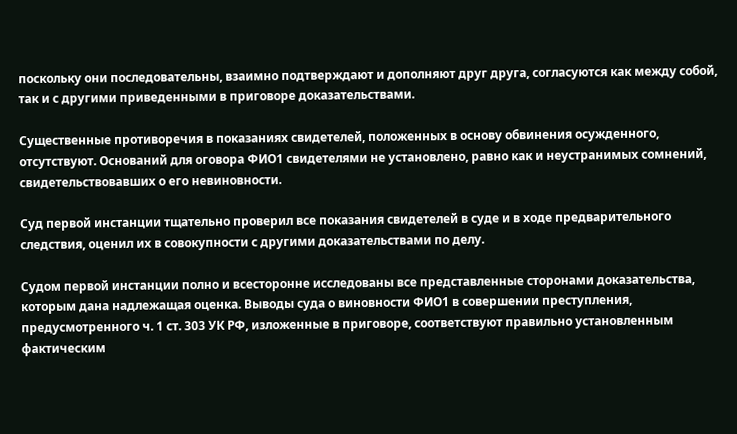поскольку они последовательны, взаимно подтверждают и дополняют друг друга, согласуются как между собой, так и с другими приведенными в приговоре доказательствами.

Существенные противоречия в показаниях свидетелей, положенных в основу обвинения осужденного, отсутствуют. Оснований для оговора ФИО1 свидетелями не установлено, равно как и неустранимых сомнений, свидетельствовавших о его невиновности.

Суд первой инстанции тщательно проверил все показания свидетелей в суде и в ходе предварительного следствия, оценил их в совокупности с другими доказательствами по делу.

Судом первой инстанции полно и всесторонне исследованы все представленные сторонами доказательства, которым дана надлежащая оценка. Выводы суда о виновности ФИО1 в совершении преступления, предусмотренного ч. 1 ст. 303 УК РФ, изложенные в приговоре, соответствуют правильно установленным фактическим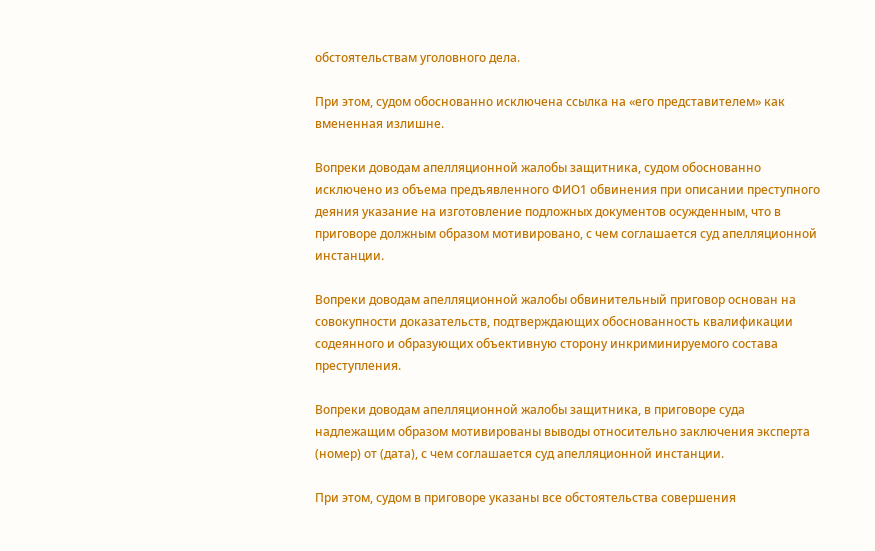обстоятельствам уголовного дела.

При этом, судом обоснованно исключена ссылка на «его представителем» как вмененная излишне.

Вопреки доводам апелляционной жалобы защитника, судом обоснованно исключено из объема предъявленного ФИО1 обвинения при описании преступного деяния указание на изготовление подложных документов осужденным, что в приговоре должным образом мотивировано, с чем соглашается суд апелляционной инстанции.

Вопреки доводам апелляционной жалобы обвинительный приговор основан на совокупности доказательств, подтверждающих обоснованность квалификации содеянного и образующих объективную сторону инкриминируемого состава преступления.

Вопреки доводам апелляционной жалобы защитника, в приговоре суда надлежащим образом мотивированы выводы относительно заключения эксперта (номер) от (дата), с чем соглашается суд апелляционной инстанции.

При этом, судом в приговоре указаны все обстоятельства совершения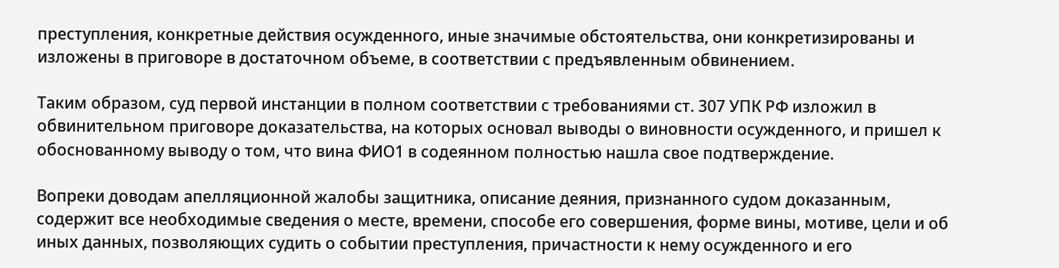преступления, конкретные действия осужденного, иные значимые обстоятельства, они конкретизированы и изложены в приговоре в достаточном объеме, в соответствии с предъявленным обвинением.

Таким образом, суд первой инстанции в полном соответствии с требованиями ст. 307 УПК РФ изложил в обвинительном приговоре доказательства, на которых основал выводы о виновности осужденного, и пришел к обоснованному выводу о том, что вина ФИО1 в содеянном полностью нашла свое подтверждение.

Вопреки доводам апелляционной жалобы защитника, описание деяния, признанного судом доказанным, содержит все необходимые сведения о месте, времени, способе его совершения, форме вины, мотиве, цели и об иных данных, позволяющих судить о событии преступления, причастности к нему осужденного и его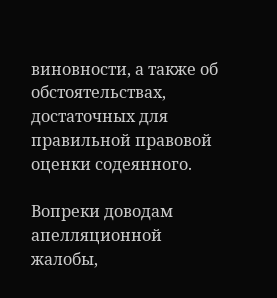виновности, а также об обстоятельствах, достаточных для правильной правовой оценки содеянного.

Вопреки доводам апелляционной жалобы,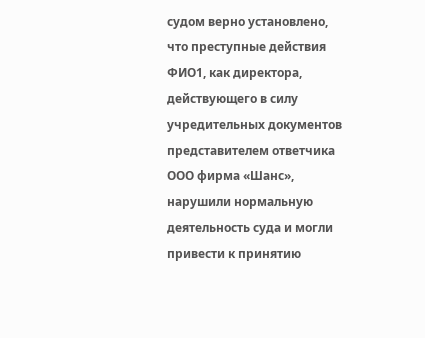судом верно установлено, что преступные действия ФИО1, как директора, действующего в силу учредительных документов представителем ответчика ООО фирма «Шанс», нарушили нормальную деятельность суда и могли привести к принятию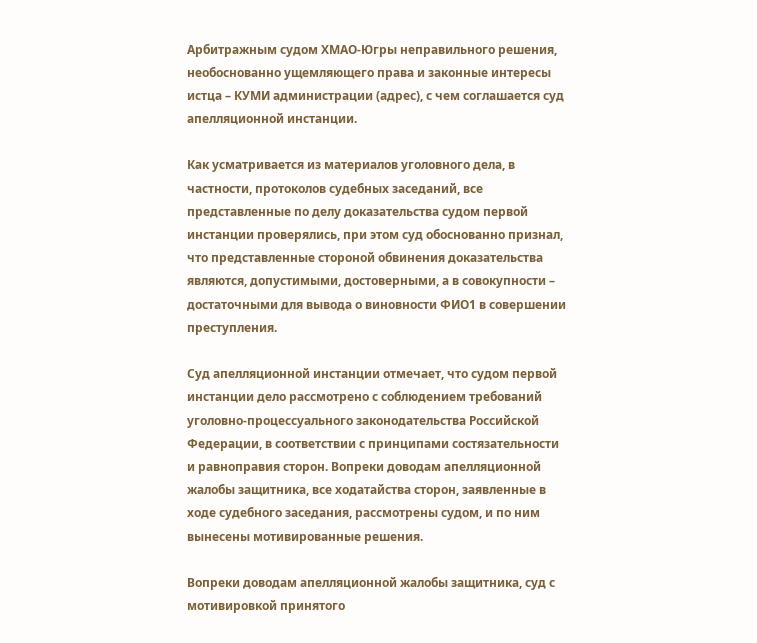Арбитражным судом ХМАО-Югры неправильного решения, необоснованно ущемляющего права и законные интересы истца – КУМИ администрации (адрес), с чем соглашается суд апелляционной инстанции.

Как усматривается из материалов уголовного дела, в частности, протоколов судебных заседаний, все представленные по делу доказательства судом первой инстанции проверялись, при этом суд обоснованно признал, что представленные стороной обвинения доказательства являются, допустимыми, достоверными, а в совокупности – достаточными для вывода о виновности ФИО1 в совершении преступления.

Суд апелляционной инстанции отмечает, что судом первой инстанции дело рассмотрено с соблюдением требований уголовно-процессуального законодательства Российской Федерации, в соответствии с принципами состязательности и равноправия сторон. Вопреки доводам апелляционной жалобы защитника, все ходатайства сторон, заявленные в ходе судебного заседания, рассмотрены судом, и по ним вынесены мотивированные решения.

Вопреки доводам апелляционной жалобы защитника, суд с мотивировкой принятого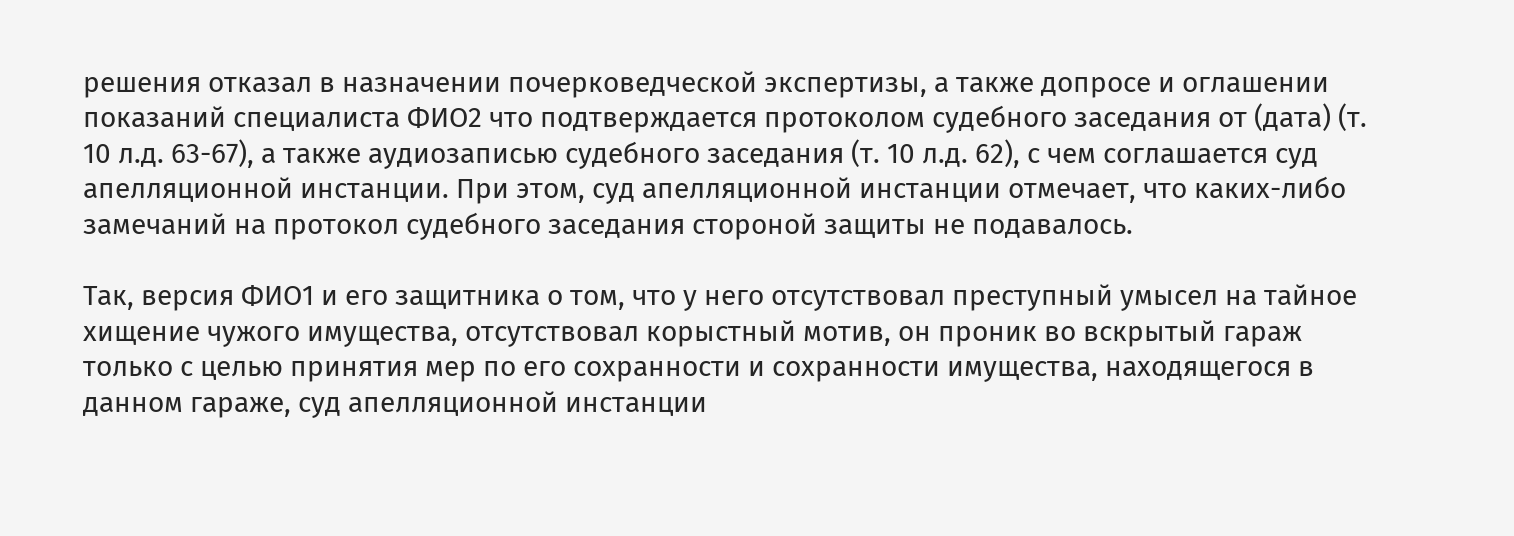решения отказал в назначении почерковедческой экспертизы, а также допросе и оглашении показаний специалиста ФИО2 что подтверждается протоколом судебного заседания от (дата) (т. 10 л.д. 63-67), а также аудиозаписью судебного заседания (т. 10 л.д. 62), с чем соглашается суд апелляционной инстанции. При этом, суд апелляционной инстанции отмечает, что каких-либо замечаний на протокол судебного заседания стороной защиты не подавалось.

Так, версия ФИО1 и его защитника о том, что у него отсутствовал преступный умысел на тайное хищение чужого имущества, отсутствовал корыстный мотив, он проник во вскрытый гараж только с целью принятия мер по его сохранности и сохранности имущества, находящегося в данном гараже, суд апелляционной инстанции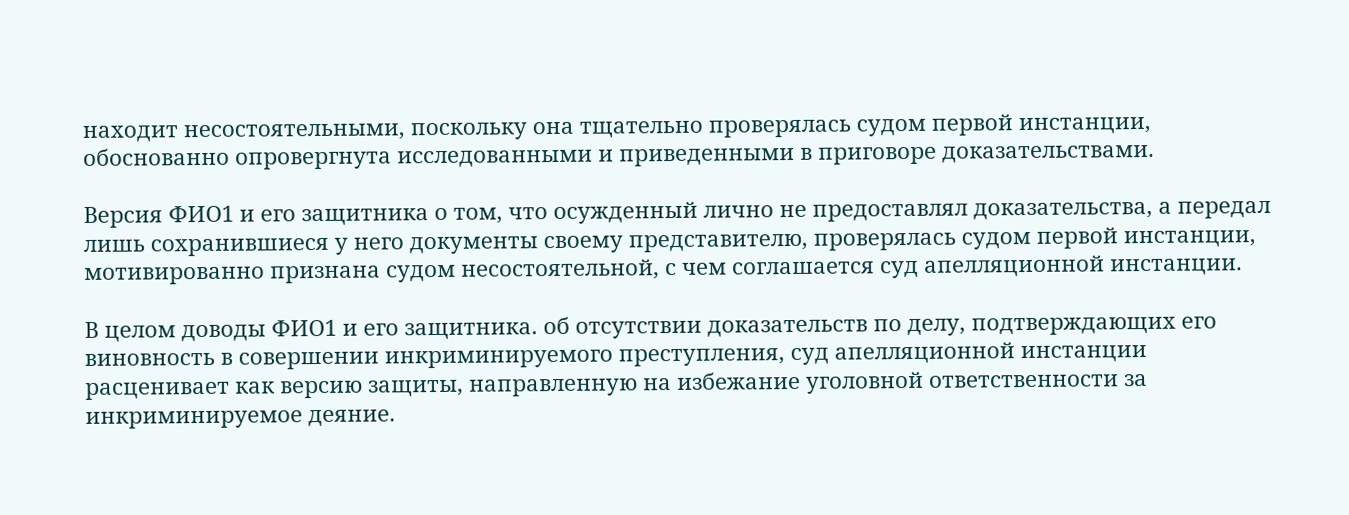находит несостоятельными, поскольку она тщательно проверялась судом первой инстанции, обоснованно опровергнута исследованными и приведенными в приговоре доказательствами.

Версия ФИО1 и его защитника о том, что осужденный лично не предоставлял доказательства, а передал лишь сохранившиеся у него документы своему представителю, проверялась судом первой инстанции, мотивированно признана судом несостоятельной, с чем соглашается суд апелляционной инстанции.

В целом доводы ФИО1 и его защитника. об отсутствии доказательств по делу, подтверждающих его виновность в совершении инкриминируемого преступления, суд апелляционной инстанции расценивает как версию защиты, направленную на избежание уголовной ответственности за инкриминируемое деяние.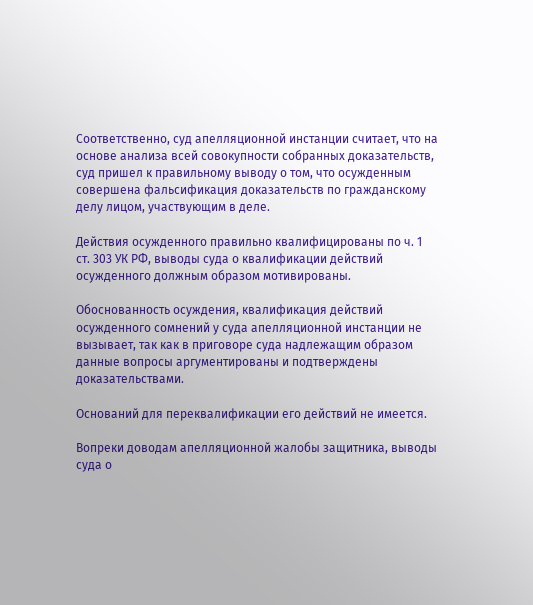Соответственно, суд апелляционной инстанции считает, что на основе анализа всей совокупности собранных доказательств, суд пришел к правильному выводу о том, что осужденным совершена фальсификация доказательств по гражданскому делу лицом, участвующим в деле.

Действия осужденного правильно квалифицированы по ч. 1 ст. 303 УК РФ, выводы суда о квалификации действий осужденного должным образом мотивированы.

Обоснованность осуждения, квалификация действий осужденного сомнений у суда апелляционной инстанции не вызывает, так как в приговоре суда надлежащим образом данные вопросы аргументированы и подтверждены доказательствами.

Оснований для переквалификации его действий не имеется.

Вопреки доводам апелляционной жалобы защитника, выводы суда о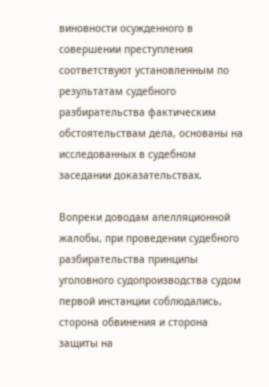виновности осужденного в совершении преступления соответствуют установленным по результатам судебного разбирательства фактическим обстоятельствам дела, основаны на исследованных в судебном заседании доказательствах.

Вопреки доводам апелляционной жалобы, при проведении судебного разбирательства принципы уголовного судопроизводства судом первой инстанции соблюдались, сторона обвинения и сторона защиты на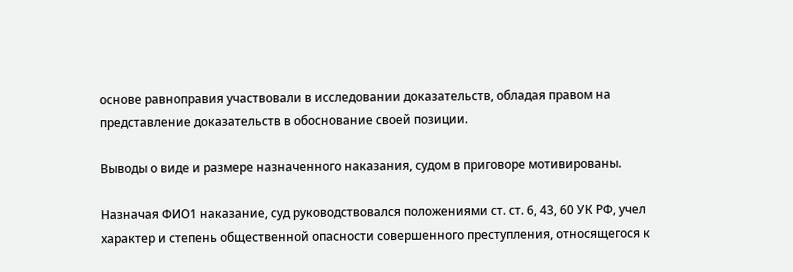основе равноправия участвовали в исследовании доказательств, обладая правом на представление доказательств в обоснование своей позиции.

Выводы о виде и размере назначенного наказания, судом в приговоре мотивированы.

Назначая ФИО1 наказание, суд руководствовался положениями ст. ст. 6, 43, 60 УК РФ, учел характер и степень общественной опасности совершенного преступления, относящегося к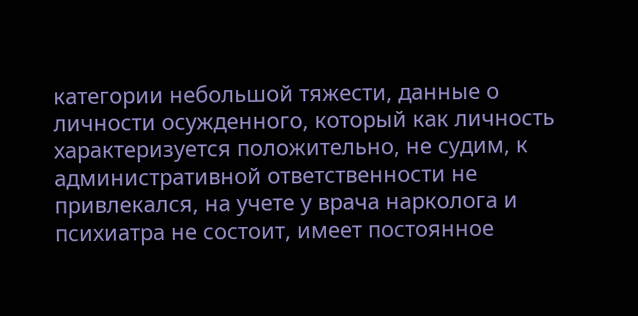категории небольшой тяжести, данные о личности осужденного, который как личность характеризуется положительно, не судим, к административной ответственности не привлекался, на учете у врача нарколога и психиатра не состоит, имеет постоянное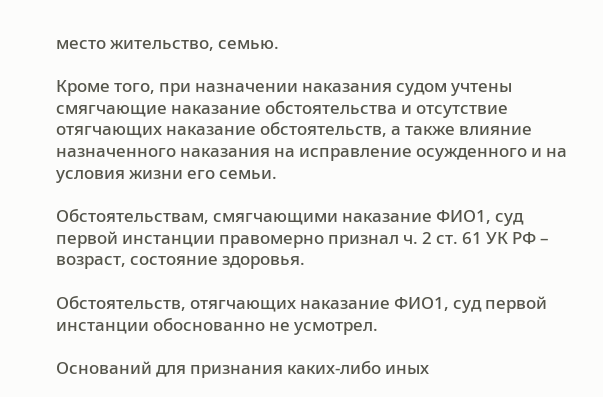место жительство, семью.

Кроме того, при назначении наказания судом учтены смягчающие наказание обстоятельства и отсутствие отягчающих наказание обстоятельств, а также влияние назначенного наказания на исправление осужденного и на условия жизни его семьи.

Обстоятельствам, смягчающими наказание ФИО1, суд первой инстанции правомерно признал ч. 2 ст. 61 УК РФ – возраст, состояние здоровья.

Обстоятельств, отягчающих наказание ФИО1, суд первой инстанции обоснованно не усмотрел.

Оснований для признания каких-либо иных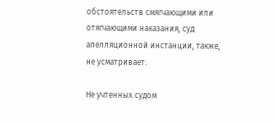обстоятельств смягчающими или отягчающими наказания, суд апелляционной инстанции, также, не усматривает.

Не учтенных судом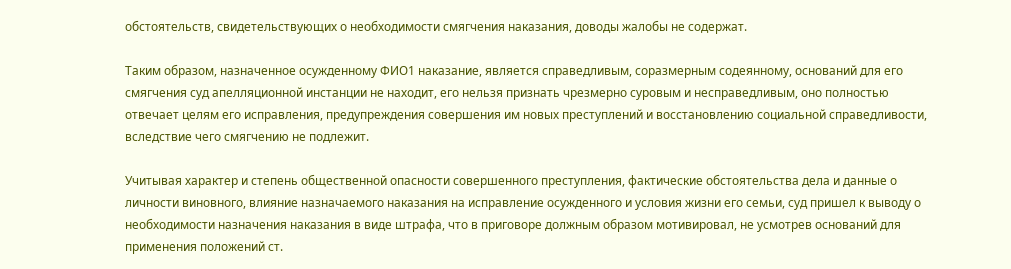обстоятельств, свидетельствующих о необходимости смягчения наказания, доводы жалобы не содержат.

Таким образом, назначенное осужденному ФИО1 наказание, является справедливым, соразмерным содеянному, оснований для его смягчения суд апелляционной инстанции не находит, его нельзя признать чрезмерно суровым и несправедливым, оно полностью отвечает целям его исправления, предупреждения совершения им новых преступлений и восстановлению социальной справедливости, вследствие чего смягчению не подлежит.

Учитывая характер и степень общественной опасности совершенного преступления, фактические обстоятельства дела и данные о личности виновного, влияние назначаемого наказания на исправление осужденного и условия жизни его семьи, суд пришел к выводу о необходимости назначения наказания в виде штрафа, что в приговоре должным образом мотивировал, не усмотрев оснований для применения положений ст.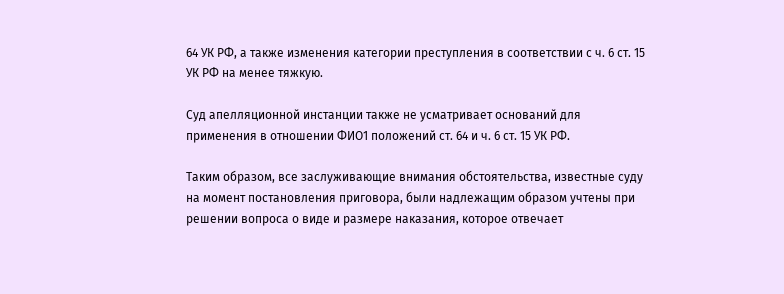64 УК РФ, а также изменения категории преступления в соответствии с ч. 6 ст. 15 УК РФ на менее тяжкую.

Суд апелляционной инстанции также не усматривает оснований для применения в отношении ФИО1 положений ст. 64 и ч. 6 ст. 15 УК РФ.

Таким образом, все заслуживающие внимания обстоятельства, известные суду на момент постановления приговора, были надлежащим образом учтены при решении вопроса о виде и размере наказания, которое отвечает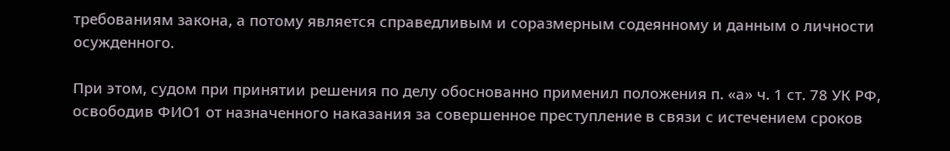требованиям закона, а потому является справедливым и соразмерным содеянному и данным о личности осужденного.

При этом, судом при принятии решения по делу обоснованно применил положения п. «а» ч. 1 ст. 78 УК РФ, освободив ФИО1 от назначенного наказания за совершенное преступление в связи с истечением сроков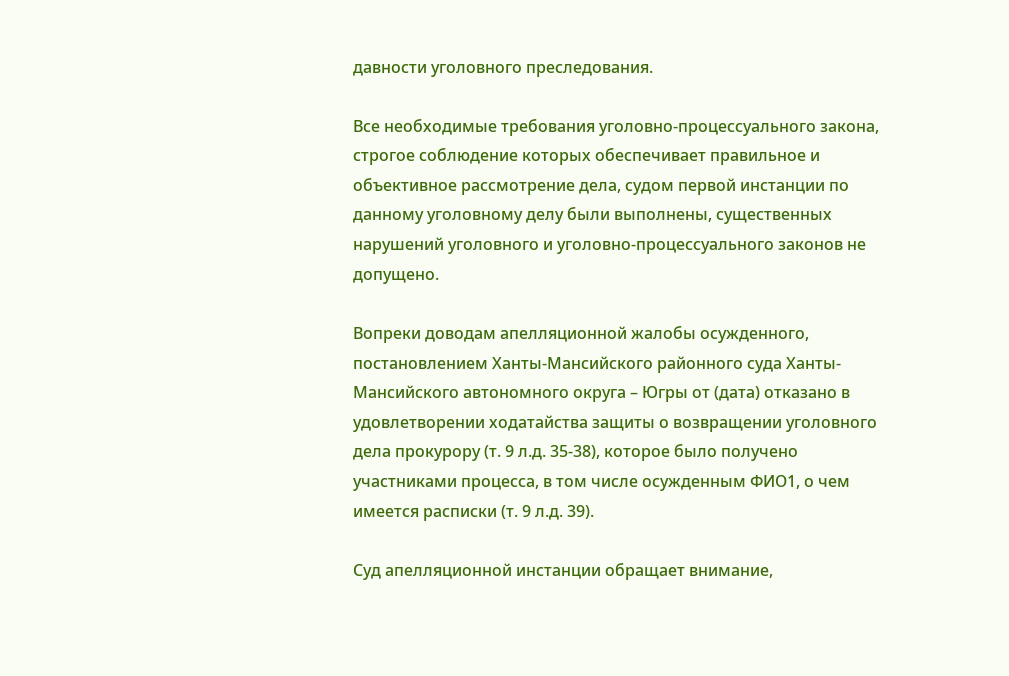давности уголовного преследования.

Все необходимые требования уголовно-процессуального закона, строгое соблюдение которых обеспечивает правильное и объективное рассмотрение дела, судом первой инстанции по данному уголовному делу были выполнены, существенных нарушений уголовного и уголовно-процессуального законов не допущено.

Вопреки доводам апелляционной жалобы осужденного, постановлением Ханты-Мансийского районного суда Ханты-Мансийского автономного округа – Югры от (дата) отказано в удовлетворении ходатайства защиты о возвращении уголовного дела прокурору (т. 9 л.д. 35-38), которое было получено участниками процесса, в том числе осужденным ФИО1, о чем имеется расписки (т. 9 л.д. 39).

Суд апелляционной инстанции обращает внимание,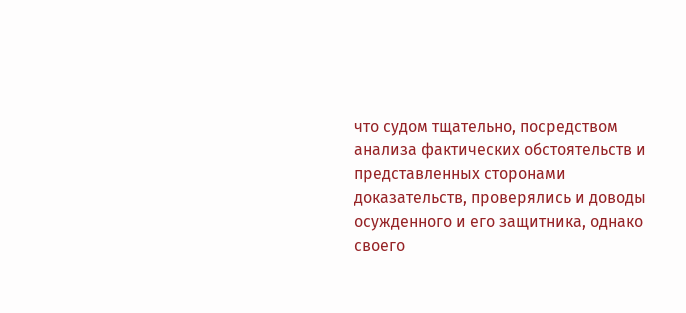что судом тщательно, посредством анализа фактических обстоятельств и представленных сторонами доказательств, проверялись и доводы осужденного и его защитника, однако своего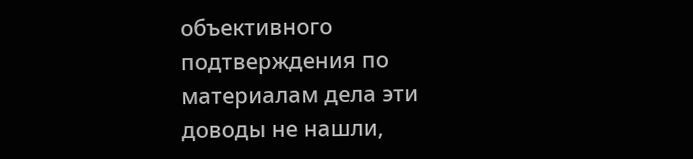объективного подтверждения по материалам дела эти доводы не нашли,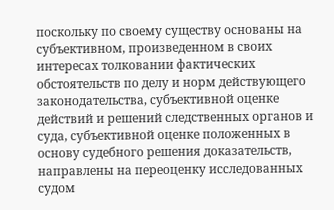поскольку по своему существу основаны на субъективном, произведенном в своих интересах толковании фактических обстоятельств по делу и норм действующего законодательства, субъективной оценке действий и решений следственных органов и суда, субъективной оценке положенных в основу судебного решения доказательств, направлены на переоценку исследованных судом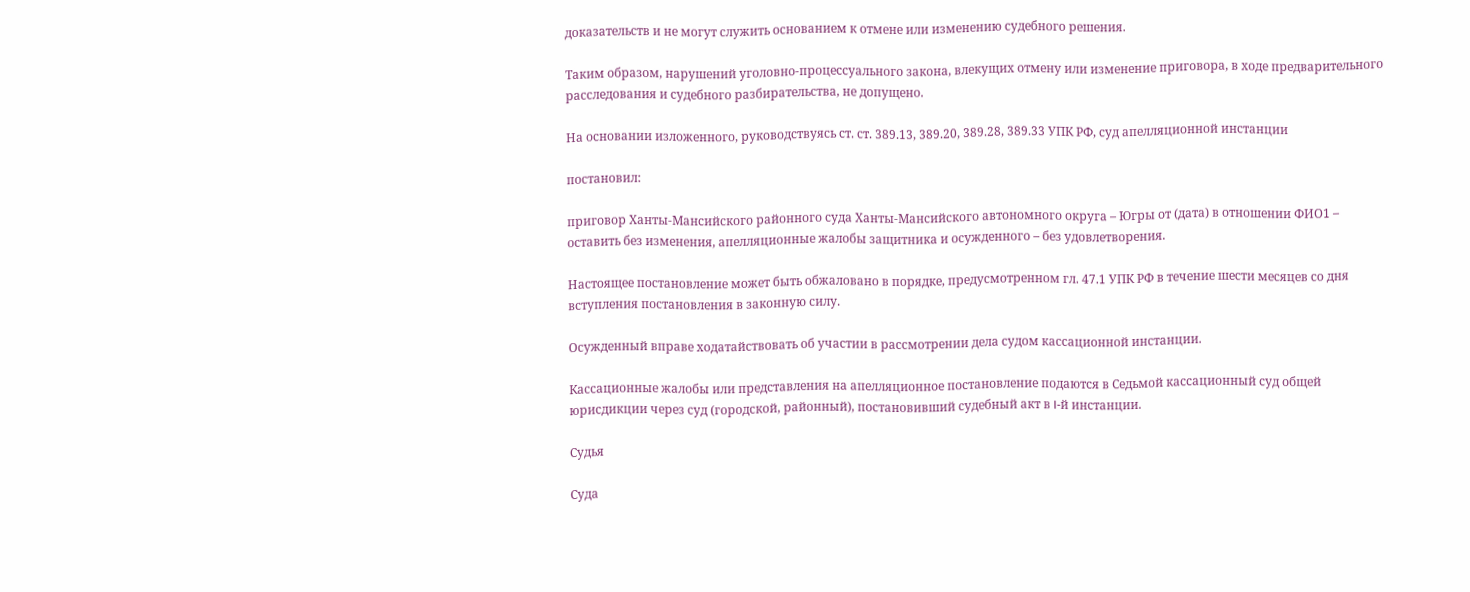доказательств и не могут служить основанием к отмене или изменению судебного решения.

Таким образом, нарушений уголовно-процессуального закона, влекущих отмену или изменение приговора, в ходе предварительного расследования и судебного разбирательства, не допущено.

На основании изложенного, руководствуясь ст. ст. 389.13, 389.20, 389.28, 389.33 УПК РФ, суд апелляционной инстанции

постановил:

приговор Ханты-Мансийского районного суда Ханты-Мансийского автономного округа – Югры от (дата) в отношении ФИО1 – оставить без изменения, апелляционные жалобы защитника и осужденного – без удовлетворения.

Настоящее постановление может быть обжаловано в порядке, предусмотренном гл. 47.1 УПК РФ в течение шести месяцев со дня вступления постановления в законную силу.

Осужденный вправе ходатайствовать об участии в рассмотрении дела судом кассационной инстанции.

Кассационные жалобы или представления на апелляционное постановление подаются в Седьмой кассационный суд общей юрисдикции через суд (городской, районный), постановивший судебный акт в I-й инстанции.

Судья

Суда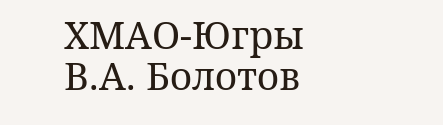ХМАО-Югры В.А. Болотов